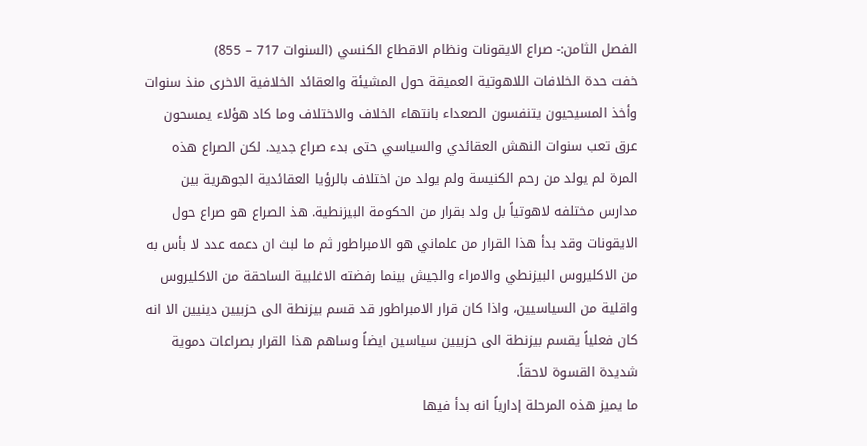الفصل الثامن:- صراع الايقونات ونظام الاقطاع الكنسي (السنوات 717 – 855)
خفت حدة الخلافات اللاهوتية العميقة حول المشيئة والعقائد الخلافية الاخرى منذ سنوات وأخذ المسيحيون يتنفسون الصعداء بانتهاء الخلاف والاختلاف وما كاد هؤلاء يمسحون عرق تعب سنوات النهش العقائدي والسياسي حتى بدء صراع جديد. لكن الصراع هذه المرة لم يولد من رحم الكنيسة ولم يولد من اختلاف بالرؤيا العقائدية الجوهرية بين مدارس مختلفه لاهوتياً بل ولد بقرار من الحكومة البيزنطية. هذ الصراع هو صراع حول الايقونات وقد بدأ هذا القرار من علماني هو الامبراطور ثم ما لبث ان دعمه عدد لا بأس به من الاكليروس البيزنطي والامراء والجيش بينما رفضته الاغلبية الساحقة من الاكليروس واقلية من السياسيين، واذا كان قرار الامبراطور قد قسم بيزنطة الى حزبيين دينيين الا انه كان فعلياً يقسم بيزنطة الى حزبيين سياسين ايضاً وساهم هذا القرار بصراعات دموية شديدة القسوة لاحقاً.
ما يميز هذه المرحلة إدارياً انه بدأ فيها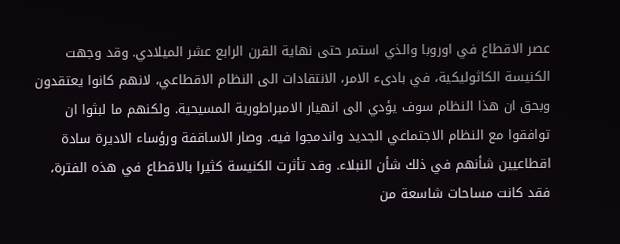عصر الاقطاع في اوروبا والذي استمر حتى نهاية القرن الرابع عشر الميلادي. وقد وجهت الكنيسة الكاثوليكية، في بادىء الامر، الانتقادات الى النظام الاقطاعي، لانهم كانوا يعتقدون وبحق ان هذا النظام سوف يؤدي الى انهيار الامبراطورية المسيحية. ولكنهم ما لبثوا ان توافقوا مع النظام الاجتماعي الجديد واندمجوا فيه. وصار الاساقفة ورؤساء الاديرة سادة اقطاعيين شأنهم في ذلك شأن النبلاء. وقد تأثرت الكنيسة كثيرا بالاقطاع في هذه الفترة، فقد كانت مساحات شاسعة من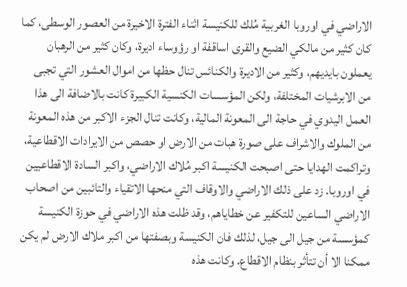الاراضي في اوروبا الغربية مُلك للكنيسة اثناء الفترة الاخيرة من العصور الوسطى، كما كان كثير من مالكي الضيع والقرى اساقفة او رؤوساء اديرة، وكان كثير من الرهبان يعملون بايديهم، وكثير من الاديرة والكنائس تنال حظها من اموال العشور التي تجبى من الابرشيات المختلفة، ولكن المؤسسات الكنسية الكبيرة كانت بالاضافة الى هذا العمل اليدوي في حاجة الى المعونة المالية، وكانت تنال الجزء الاكبر من هذه المعونة من الملوك والاشراف على صورة هبات من الارض او حصص من الايرادات الاقطاعية، وتراكمت الهدايا حتى اصبحت الكنيسة اكبر مُلاك الاراضي، واكبر السادة الاقطاعيين في اوروبا. زد على ذلك الاراضي والاوقاف التي منحها الاتقياء والتائبين من اصحاب الاراضي الساعين للتكفير عن خطاياهم، وقد ظلت هذه الاراضي في حوزة الكنيسة كمؤسسة من جيل الى جيل، لذلك فان الكنيسة وبصفتها من اكبر ملاك الارض لم يكن ممكنا الا أن تتأثر بنظام الاقطاع. وكانت هذه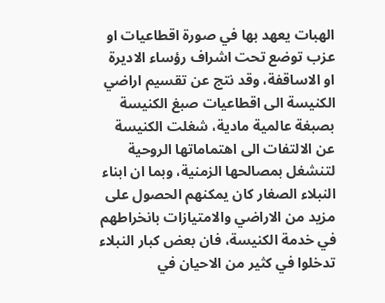الهبات يعهد بها في صورة اقطاعيات او عزب توضع تحت اشراف رؤساء الاديرة او الاساقفة، وقد نتج عن تقسيم اراضي الكنيسة الى اقطاعيات صبغ الكنيسة بصبغة عالمية مادية، شغلت الكنيسة عن الالتفات الى اهتماماتها الروحية لتنشغل بمصالحها الزمنية، وبما ان ابناء النبلاء الصغار كان يمكنهم الحصول على مزيد من الاراضي والامتيازات بانخراطهم في خدمة الكنيسة، فان بعض كبار النبلاء تدخلوا في كثير من الاحيان في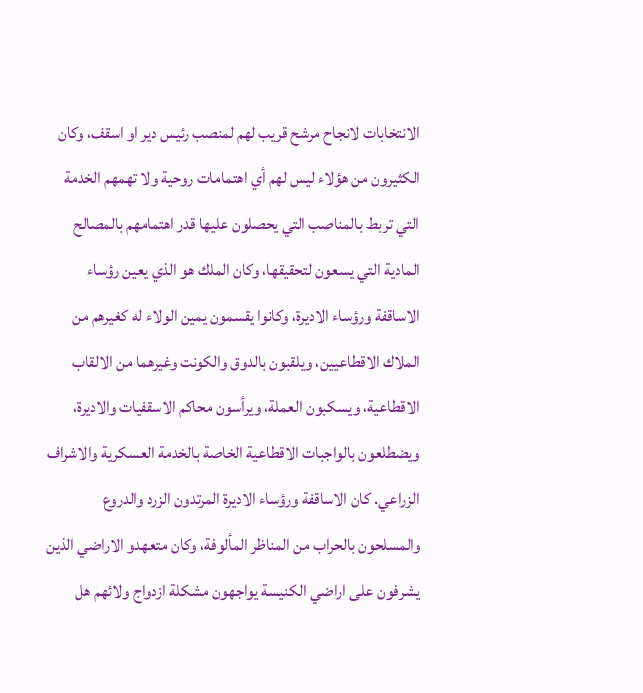الانتخابات لانجاح مرشح قريب لهم لمنصب رئيس دير او اسقف، وكان الكثيرون من هؤلاء ليس لهم أي اهتمامات روحية ولا تهمهم الخدمة التي تربط بالمناصب التي يحصلون عليها قدر اهتمامهم بالمصالح المادية التي يسعون لتحقيقها، وكان الملك هو الذي يعين رؤساء الاساقفة ورؤساء الاديرة، وكانوا يقسمون يمين الولاء له كغيرهم من الملاك الاقطاعيين، ويلقبون بالدوق والكونت وغيرهما من الالقاب الاقطاعية، ويسكبون العملة، ويرأسون محاكم الاسقفيات والاديرة، ويضطلعون بالواجبات الاقطاعية الخاصة بالخدمة العسكرية والاشراف الزراعي. كان الاساقفة ورؤساء الاديرة المرتدون الزرد والدروع والمسلحون بالحراب من المناظر المألوفة، وكان متعهدو الاراضي الذين يشرفون على اراضي الكنيسة يواجهون مشكلة ازدواج ولائهم هل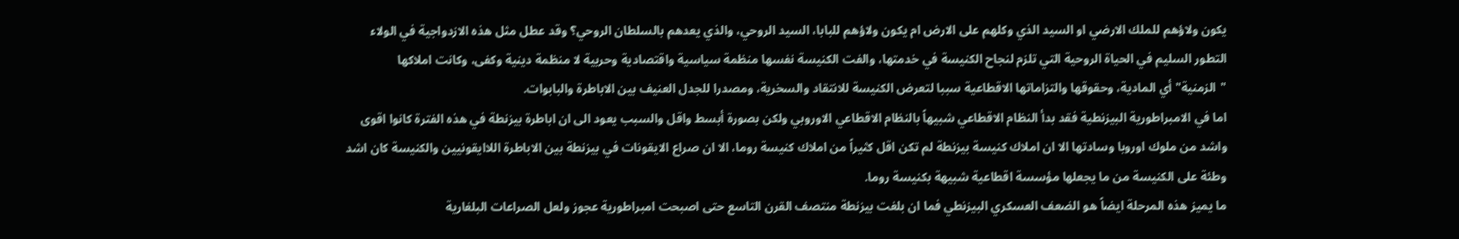يكون ولاؤهم للملك الارضي او السيد الذي وكلهم على الارض ام يكون ولاؤهم للبابا، السيد الروحي، والذي يعدهم بالسلطان الروحي؟ وقد عطل مثل هذه الازدواجية في الولاء التطور السليم في الحياة الروحية التي تلزم لنجاح الكنيسة في خدمتها، والفت الكنيسة نفسها منظمة سياسية واقتصادية وحربية لا منظمة دينية وكفى، وكانت املاكها "الزمنية" أي المادية، وحقوقها والتزاماتها الاقطاعية سببا لتعرض الكنيسة للانتقاد والسخرية، ومصدرا للجدل العنيف بين الاباطرة والبابوات.
اما في الامبراطورية البيزنطية فقد بدأ النظام الاقطاعي شبيهاً بالنظام الاقطاعي الاوروبي ولكن بصورة أبسط واقل والسبب يعود الى ان اباطرة بيزنطة في هذه الفترة كانوا اقوى واشد من ملوك اوروبا وسادتها الا ان املاك كنيسة بيزنطة لم تكن اقل كثيراً من املاك كنيسة روما، الا ان صراع الايقونات في بيزنطة بين الاباطرة اللاايقونيين والكنيسة كان اشد وطئة على الكنيسة من ما يجعلها مؤسسة اقطاعية شبيهة بكنيسة روما.
ما يميز هذه المرحلة ايضاً هو الضعف العسكري البيزنطي فما ان بلغت بيزنطة منتصف القرن التاسع حتى اصبحت امبراطورية عجوز ولعل الصراعات البلغارية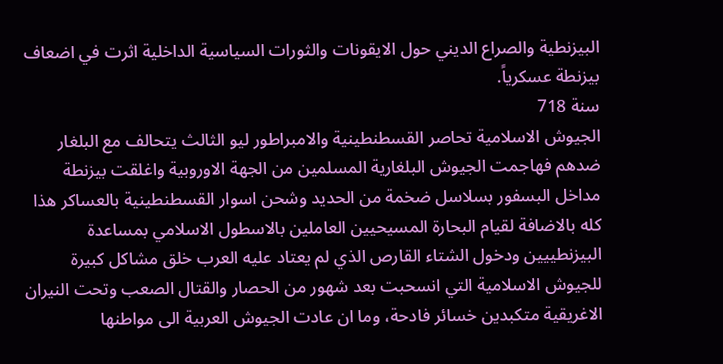البيزنطية والصراع الديني حول الايقونات والثورات السياسية الداخلية اثرت في اضعاف بيزنطة عسكرياً.
سنة 718
الجيوش الاسلامية تحاصر القسطنطينية والامبراطور ليو الثالث يتحالف مع البلغار ضدهم فهاجمت الجيوش البلغارية المسلمين من الجهة الاوروبية واغلقت بيزنطة مداخل البسفور بسلاسل ضخمة من الحديد وشحن اسوار القسطنطينية بالعساكر هذا كله بالاضافة لقيام البحارة المسيحيين العاملين بالاسطول الاسلامي بمساعدة البيزنطييين ودخول الشتاء القارص الذي لم يعتاد عليه العرب خلق مشاكل كبيرة للجيوش الاسلامية التي انسحبت بعد شهور من الحصار والقتال الصعب وتحت النيران الاغريقية متكبدين خسائر فادحة، وما ان عادت الجيوش العربية الى مواطنها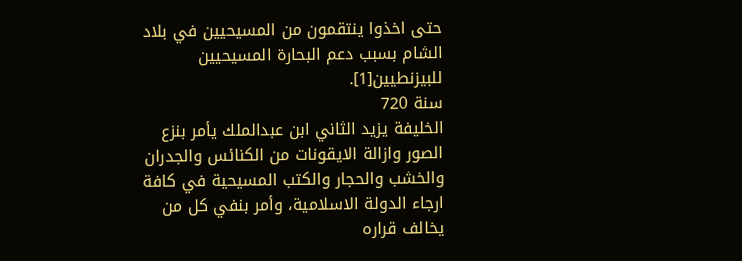حتى اخذوا ينتقمون من المسيحيين في بلاد الشام بسبب دعم البحارة المسيحيين للبيزنطيين[1].
سنة 720
الخليفة يزيد الثاني ابن عبدالملك يأمر بنزع الصور وازالة الايقونات من الكنائس والجدران والخشب والحجار والكتب المسيحية في كافة ارجاء الدولة الاسلامية، وأمر بنفي كل من يخالف قراره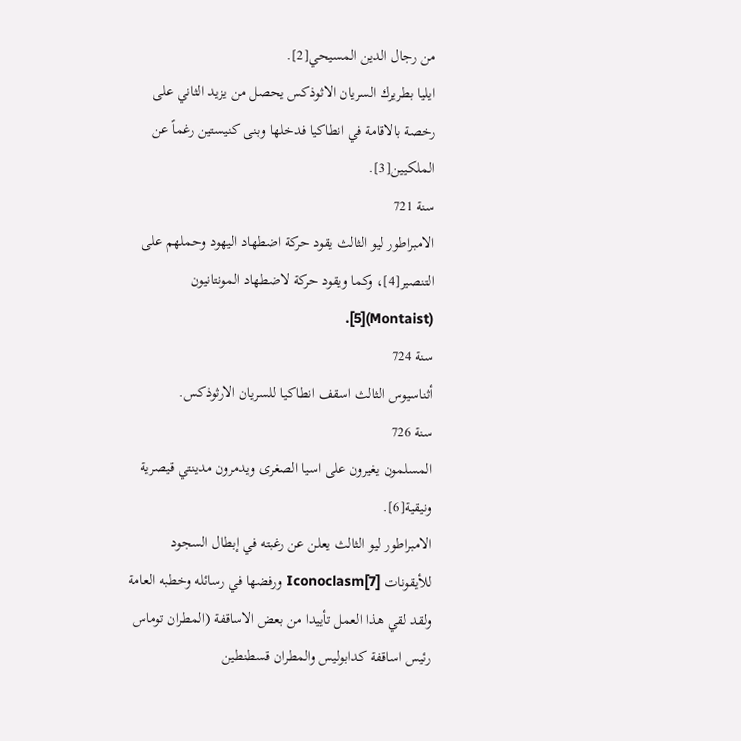من رجال الدين المسيحي[2].
ايليا بطريرك السريان الاثوذكس يحصل من يزيد الثاني على رخصة بالاقامة في انطاكيا فدخلها وبنى كنيستين رغماً عن الملكيين[3].
سنة 721
الامبراطور ليو الثالث يقود حركة اضطهاد اليهود وحملهم على التنصير[4]، وكما ويقود حركة لاضطهاد المونتانيون (Montaist)[5].
سنة 724
أثناسيوس الثالث اسقف انطاكيا للسريان الارثوذكس.
سنة 726
المسلمون يغيرون على اسيا الصغرى ويدمرون مدينتي قيصرية ونيقية[6].
الامبراطور ليو الثالث يعلن عن رغبته في إبطال السجود للأيقونات Iconoclasm[7] ورفضها في رسائله وخطبه العامة ولقد لقي هذا العمل تأييدا من بعض الاساقفة (المطران توماس رئيس اساقفة كدابوليس والمطران قسطنطين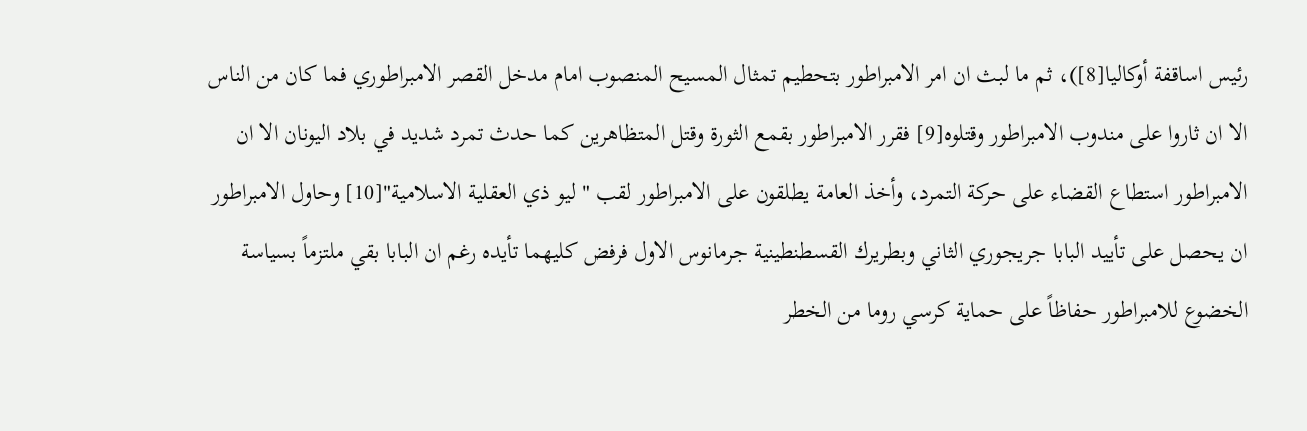رئيس اساقفة أوكاليا[8])، ثم ما لبث ان امر الامبراطور بتحطيم تمثال المسيح المنصوب امام مدخل القصر الامبراطوري فما كان من الناس الا ان ثاروا على مندوب الامبراطور وقتلوه[9] فقرر الامبراطور بقمع الثورة وقتل المتظاهرين كما حدث تمرد شديد في بلاد اليونان الا ان الامبراطور استطاع القضاء على حركة التمرد، وأخذ العامة يطلقون على الامبراطور لقب " ليو ذي العقلية الاسلامية"[10] وحاول الامبراطور ان يحصل على تأييد البابا جريجوري الثاني وبطريرك القسطنطينية جرمانوس الاول فرفض كليهما تأيده رغم ان البابا بقي ملتزماً بسياسة الخضوع للامبراطور حفاظاً على حماية كرسي روما من الخطر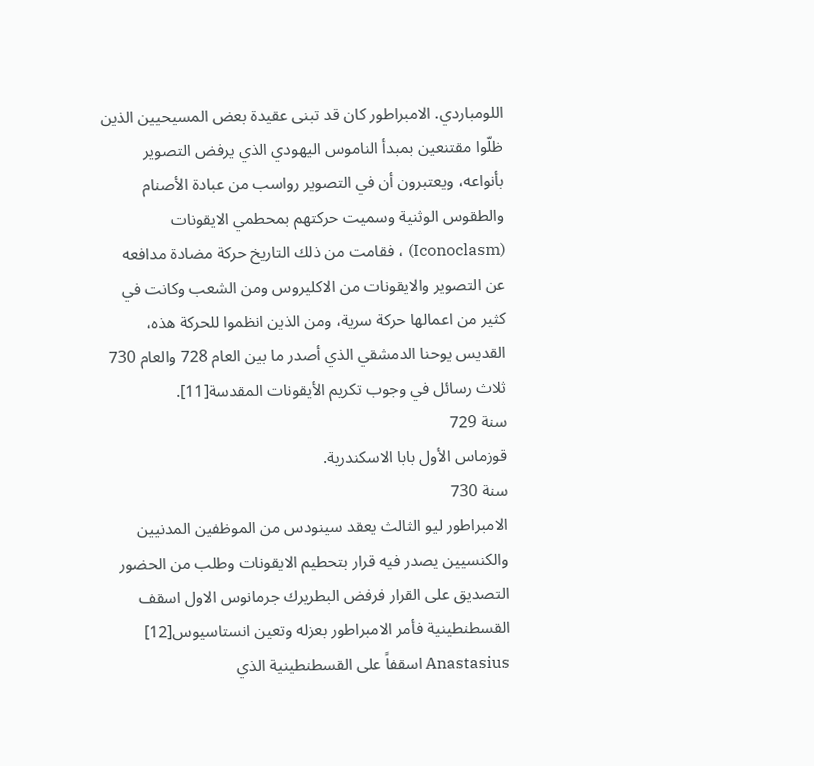اللومباردي. الامبراطور كان قد تبنى عقيدة بعض المسيحيين الذين ظلّوا مقتنعين بمبدأ الناموس اليهودي الذي يرفض التصوير بأنواعه، ويعتبرون أن في التصوير رواسب من عبادة الأصنام والطقوس الوثنية وسميت حركتهم بمحطمي الايقونات (Iconoclasm) ، فقامت من ذلك التاريخ حركة مضادة مدافعه عن التصوير والايقونات من الاكليروس ومن الشعب وكانت في كثير من اعمالها حركة سرية، ومن الذين انظموا للحركة هذه، القديس يوحنا الدمشقي الذي أصدر ما بين العام 728 والعام 730 ثلاث رسائل في وجوب تكريم الأيقونات المقدسة[11].
سنة 729
قوزماس الأول بابا الاسكندرية.
سنة 730
الامبراطور ليو الثالث يعقد سينودس من الموظفين المدنيين والكنسيين يصدر فيه قرار بتحطيم الايقونات وطلب من الحضور التصديق على القرار فرفض البطريرك جرمانوس الاول اسقف القسطنطينية فأمر الامبراطور بعزله وتعين انستاسيوس[12] Anastasius اسقفاً على القسطنطينية الذي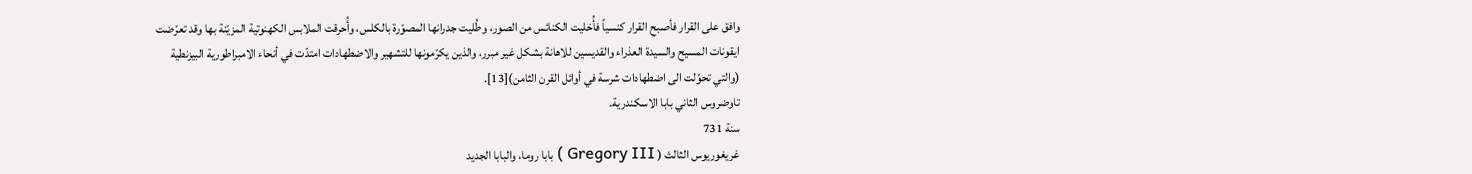وافق على القرار فأصبح القرار كنسياً فأُخليت الكنائس من الصور، وطُليت جدرانها المصوّرة بالكلس، وأُحرقت الملابس الكهنوتية المزيّنة بها وقد تعرّضت ايقونات المسيح والسيدة العذراء والقديسين للاهانة بشكل غير مبرر، والذين يكرّمونها للتشهير والاضطهادات امتدّت في أنحاء الامبراطورية البيزنطية (والتي تحوّلت الى اضطهادات شرسة في أوائل القرن الثامن)[13].
تاوضروس الثاني بابا الاسكندرية.
سنة 731
غريغوريوس الثالث ( Gregory III ) بابا روما، والبابا الجديد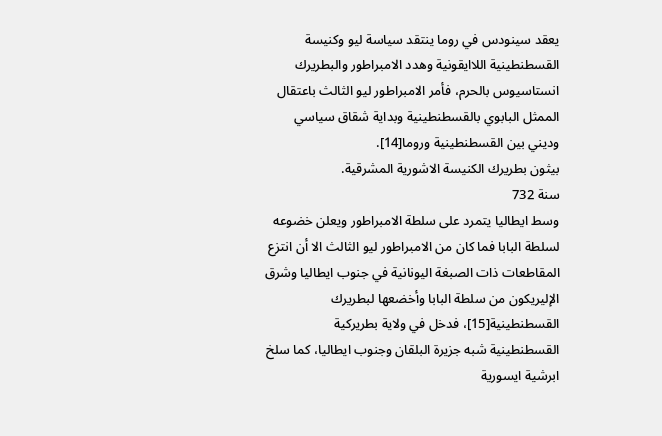يعقد سينودس في روما ينتقد سياسة ليو وكنيسة القسطنطينية اللاايقونية وهدد الامبراطور والبطريرك انستاسيوس بالحرم، فأمر الامبراطور ليو الثالث باعتقال الممثل البابوي بالقسطنطينية وبداية شقاق سياسي وديني بين القسطنطينية وروما[14].
بيثون بطريرك الكنيسة الاشورية المشرقية.
سنة 732
وسط ايطاليا يتمرد على سلطة الامبراطور ويعلن خضوعه لسلطة البابا فما كان من الامبراطور ليو الثالث الا أن انتزع المقاطعات ذات الصبغة اليونانية في جنوب ايطاليا وشرق الإليريكون من سلطة البابا وأخضعها لبطريرك القسطنطينية[15]، فدخل في ولاية بطريركية القسطنطينية شبه جزيرة البلقان وجنوب ايطاليا، كما سلخ ابرشية ايسورية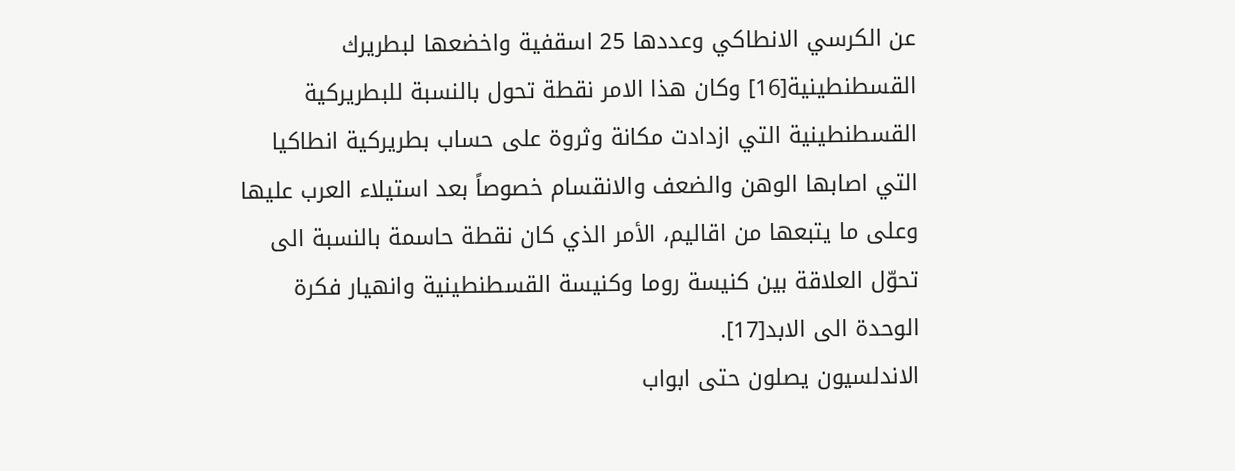عن الكرسي الانطاكي وعددها 25 اسقفية واخضعها لبطريرك القسطنطينية[16] وكان هذا الامر نقطة تحول بالنسبة للبطريركية القسطنطينية التي ازدادت مكانة وثروة على حساب بطريركية انطاكيا التي اصابها الوهن والضعف والانقسام خصوصاً بعد استيلاء العرب عليها وعلى ما يتبعها من اقاليم، الأمر الذي كان نقطة حاسمة بالنسبة الى تحوّل العلاقة بين كنيسة روما وكنيسة القسطنطينية وانهيار فكرة الوحدة الى الابد[17].
الاندلسيون يصلون حتى ابواب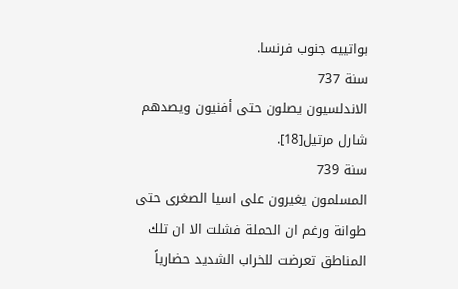بواتييه جنوب فرنسا.
سنة 737
الاندلسيون يصلون حتى أفنيون ويصدهم شارل مرتيل[18].
سنة 739
المسلمون يغيرون على اسيا الصغرى حتى طوانة ورغم ان الحملة فشلت الا ان تلك المناطق تعرضت للخراب الشديد حضارياً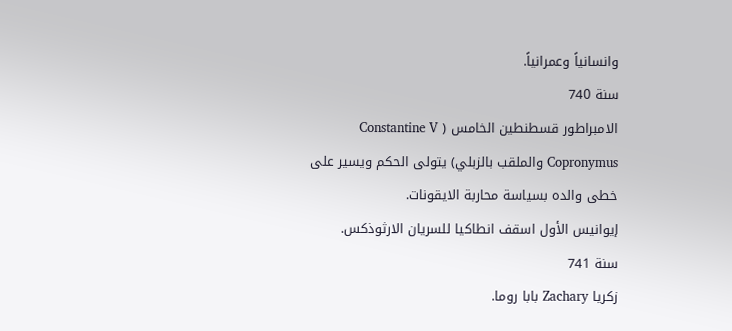وانسانياً وعمرانياً.
سنة 740
الامبراطور قسطنطين الخامس ( Constantine V Copronymus والملقب بالزبلي) يتولى الحكم ويسير على خطى والده بسياسة محاربة الايقونات.
إيوانيس الأول اسقف انطاكيا للسريان الارثوذكس.
سنة 741
زكريا Zachary بابا روما.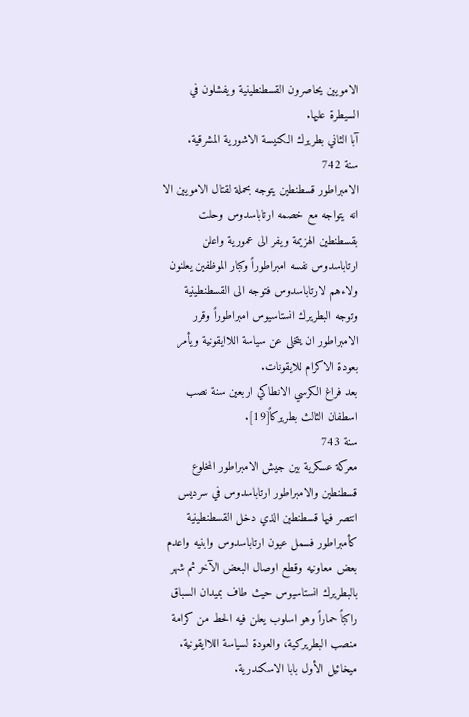الامويين يحاصرون القسطنطينية ويفشلون في السيطرة عليها.
آبا الثاني بطريرك الكنيسة الاشورية المشرقية.
سنة 742
الامبراطور قسطنطين يتوجه بحملة لقتال الامويين الا انه يتواجه مع خصمه ارتاباسدوس وحلت بقسطنطين الهزيمة ويفر الى عمورية واعلن ارتاباسدوس نفسه امبراطوراً وكبار الموظفين يعلنون ولاءهم لارتاباسدوس فتوجه الى القسطنطينية وتوجه البطريرك انستاسيوس امبراطوراً وقرر الامبراطور ان يتخلى عن سياسة اللاايقونية ويأمر بعودة الاكرام للايقونات.
بعد فراغ الكرسي الانطاكي اربعين سنة نصب اسطفان الثالث بطريركاً[19].
سنة 743
معركة عسكرية بين جيش الامبراطور المخلوع قسطنطين والامبراطور ارتاباسدوس في سرديس انتصر فيها قسطنطين الذي دخل القسطنطينية كأمبراطور فسمل عيون ارتاباسدوس وابنيه واعدم بعض معاونيه وقطع اوصال البعض الآخر ثم شهر بالبطريرك انستاسيوس حيث طاف بميدان السباق راكباً حماراً وهو اسلوب يعلن فيه الحط من كرامة منصب البطريركية، والعودة لسياسة اللاايقونية.
ميخائيل الأول بابا الاسكندرية.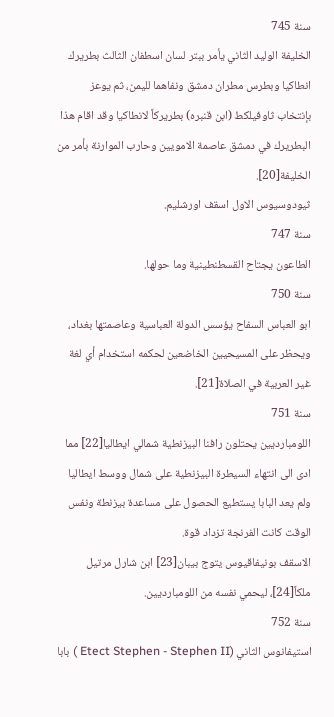سنة 745
الخليفة الوليد الثاني يأمر ببتر لسان اسطفان الثالث بطريرك انطاكيا وبطرس مطران دمشق ونفاهما لليمن، ثم يوعز بإنتخاب ثاوفيلكط (ابن قنبره) بطريركاً لانطاكيا وقد اقام هذا البطريرك في دمشق عاصمة الامويين وحارب الموارنة بأمر من الخليفة[20].
ثيودوسيوس الاول اسقف اورشليم.
سنة 747
الطاعون يجتاح القسطنطينية وما حولها.
سنة 750
ابو العباس السفاح يؤسس الدولة العباسية وعاصمتها بغداد، ويحظر على المسيحيين الخاضعين لحكمه استخدام أي لغة غير العربية في الصلاة[21].
سنة 751
اللومبارديين يحتلون رافنا البيزنطية شمالي ايطاليا[22] مما ادى الى انتهاء السيطرة البيزنطية على شمال ووسط ايطاليا ولم يعد البابا يستطيع الحصول على مساعدة بيزنطة ونفس الوقت كانت الفرنجة تزداد قوة.
الاسقف بونيفاقيوس يتوج بيبان[23] ابن شارل مرتيل ملكاً[24]، ليحمي نفسه من اللومبارديين.
سنة 752
استيفانوس الثاني (Etect Stephen - Stephen II ) بابا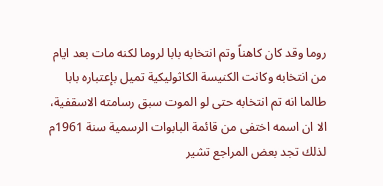روما وقد كان كاهناً وتم انتخابه بابا لروما لكنه مات بعد ايام من انتخابه وكانت الكنيسة الكاثوليكية تميل بإعتباره بابا طالما انه تم انتخابه حتى لو الموت سبق رسامته الاسقفية، الا ان اسمه اختفى من قائمة البابوات الرسمية سنة 1961م لذلك تجد بعض المراجع تشير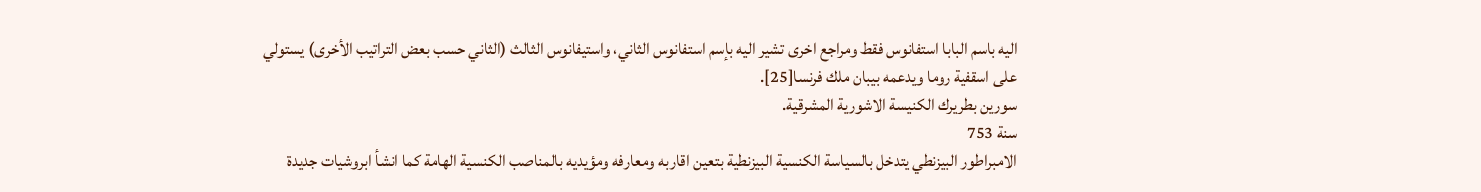اليه باسم البابا استفانوس فقط ومراجع اخرى تشير اليه بإسم استفانوس الثاني، واستيفانوس الثالث (الثاني حسب بعض التراتيب الأخرى) يستولي على اسقفية روما ويدعمه بيبان ملك فرنسا[25].
سورين بطريرك الكنيسة الاشورية المشرقية.
سنة 753
الامبراطور البيزنطي يتدخل بالسياسة الكنسية البيزنطية بتعين اقاربه ومعارفه ومؤيديه بالمناصب الكنسية الهامة كما انشأ ابروشيات جديدة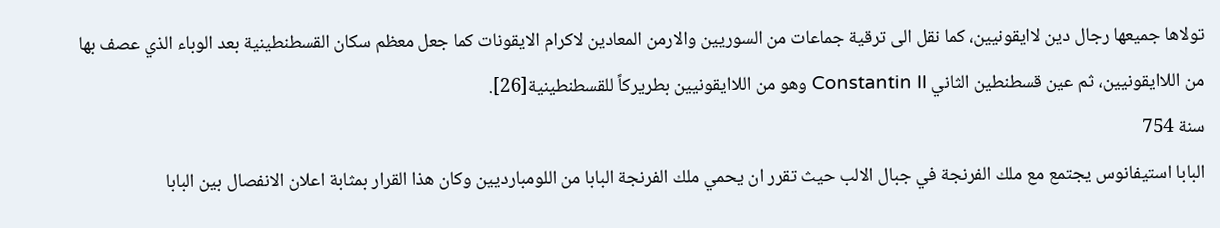تولاها جميعها رجال دين لاايقونيين، كما نقل الى ترقية جماعات من السوريين والارمن المعادين لاكرام الايقونات كما جعل معظم سكان القسطنطينية بعد الوباء الذي عصف بها من اللاايقونيين، ثم عين قسطنطين الثاني Constantin II وهو من اللاايقونيين بطريركاً للقسطنطينية[26].
سنة 754
البابا استيفانوس يجتمع مع ملك الفرنجة في جبال الالب حيث تقرر ان يحمي ملك الفرنجة البابا من اللومبارديين وكان هذا القرار بمثابة اعلان الانفصال بين البابا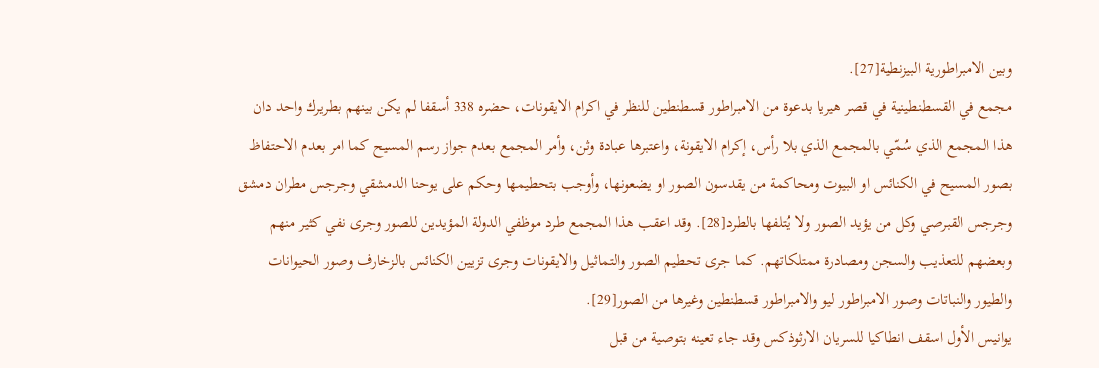وبين الامبراطورية البيزنطية[27].
مجمع في القسطنطينية في قصر هيريا بدعوة من الامبراطور قسطنطين للنظر في اكرام الايقونات، حضره 338 أسقفا لم يكن بينهم بطريرك واحد دان هذا المجمع الذي سُمّي بالمجمع الذي بلا رأس، إكرام الايقونة، واعتبرها عبادة وثن، وأمر المجمع بعدم جواز رسم المسيح كما امر بعدم الاحتفاظ بصور المسيح في الكنائس او البيوت ومحاكمة من يقدسون الصور او يضعونها، وأوجب بتحطيمها وحكم على يوحنا الدمشقي وجرجس مطران دمشق وجرجس القبرصي وكل من يؤيد الصور ولا يُتلفها بالطرد[28]. وقد اعقب هذا المجمع طرد موظفي الدولة المؤيدين للصور وجرى نفي كثير منهم وبعضهم للتعذيب والسجن ومصادرة ممتلكاتهم. كما جرى تحطيم الصور والتماثيل والايقونات وجرى تزيين الكنائس بالزخارف وصور الحيوانات والطيور والنباتات وصور الامبراطور ليو والامبراطور قسطنطين وغيرها من الصور[29].
يوانيس الأول اسقف انطاكيا للسريان الارثوذكس وقد جاء تعينه بتوصية من قبل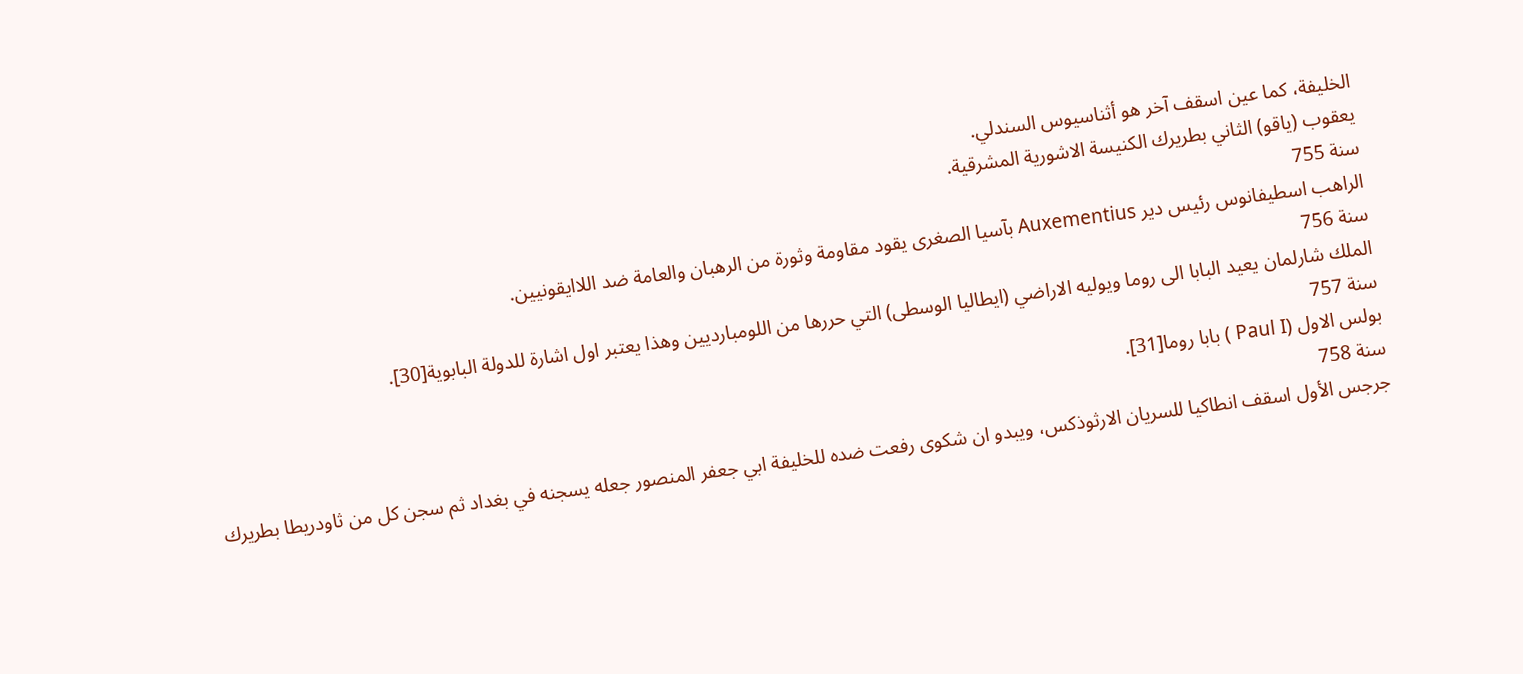الخليفة، كما عين اسقف آخر هو أثناسيوس السندلي.
يعقوب (ياقو) الثاني بطريرك الكنيسة الاشورية المشرقية.
سنة 755
الراهب اسطيفانوس رئيس دير Auxementius بآسيا الصغرى يقود مقاومة وثورة من الرهبان والعامة ضد اللاايقونيين.
سنة 756
الملك شارلمان يعيد البابا الى روما ويوليه الاراضي (ايطاليا الوسطى) التي حررها من اللومبارديين وهذا يعتبر اول اشارة للدولة البابوية[30].
سنة 757
بولس الاول (Paul I ) بابا روما[31].
سنة 758
جرجس الأول اسقف انطاكيا للسريان الارثوذكس، ويبدو ان شكوى رفعت ضده للخليفة ابي جعفر المنصور جعله يسجنه في بغداد ثم سجن كل من ثاودريطا بطريرك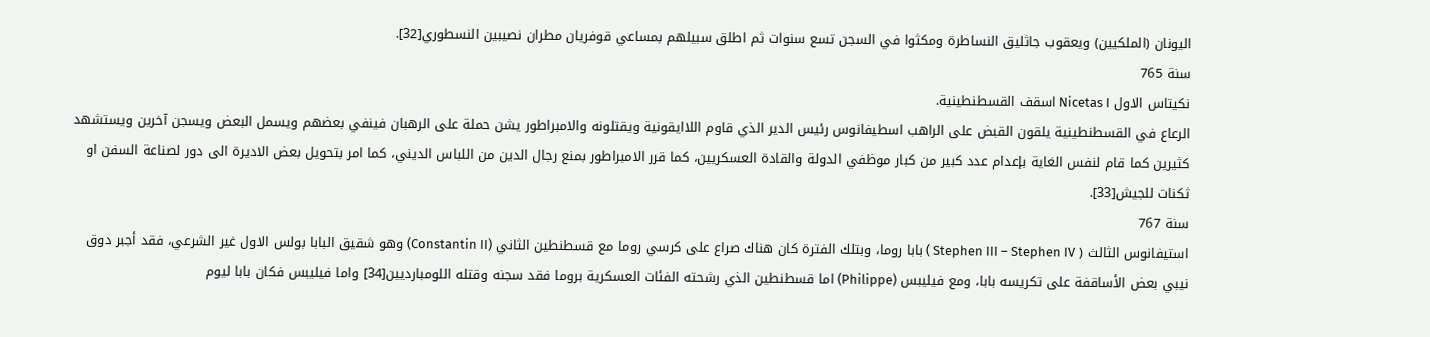اليونان (الملكيين) ويعقوب جاثليق النساطرة ومكثوا في السجن تسع سنوات ثم اطلق سبيلهم بمساعي قوفريان مطران نصيبين النسطوري[32].
سنة 765
نكيتاس الاول Nicetas I اسقف القسطنطينية.
الرعاع في القسطنطينية يلقون القبض على الراهب اسطيفانوس رئيس الدير الذي قاوم اللاايقونية ويقتلونه والامبراطور يشن حملة على الرهبان فينفي بعضهم ويسمل البعض ويسجن آخرين ويستشهد كثيرين كما قام لنفس الغاية بإعدام عدد كبير من كبار موظفي الدولة والقادة العسكريين، كما قرر الامبراطور بمنع رجال الدين من اللباس الديني، كما امر بتحويل بعض الاديرة الى دور لصناعة السفن او ثكنات للجيش[33].
سنة 767
استيفانوس الثالث ( Stephen III – Stephen IV ) بابا روما، وبتلك الفترة كان هناك صراع على كرسي روما مع قسطنطين الثاني (Constantin II) وهو شقيق البابا بولس الاول غير الشرعي، فقد أجبر دوق نيبي بعض الأساقفة على تكريسه بابا، ومع فيليبس (Philippe) اما قسطنطين الذي رشحته الفئات العسكرية بروما فقد سجنه وقتله اللومبارديين[34] واما فيليبس فكان بابا ليوم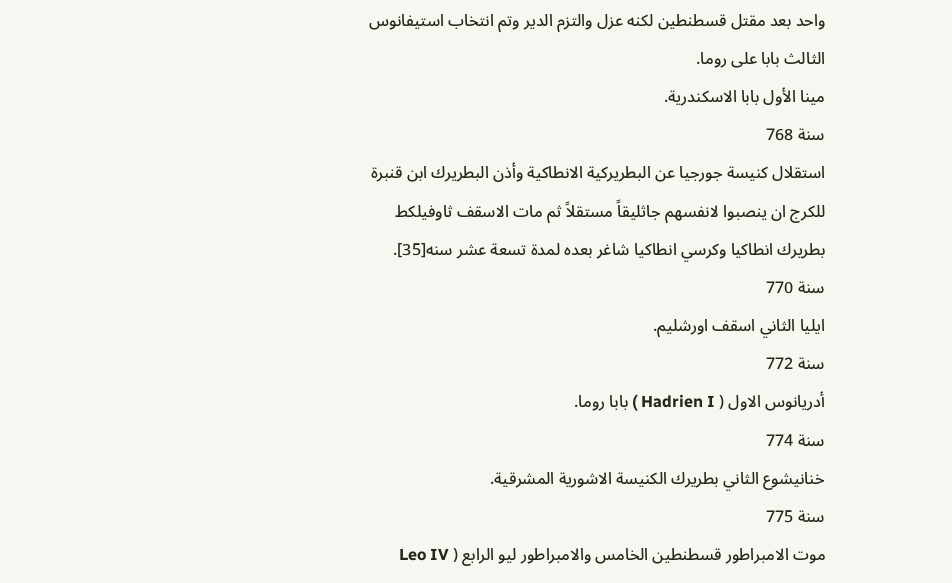واحد بعد مقتل قسطنطين لكنه عزل والتزم الدير وتم انتخاب استيفانوس الثالث بابا على روما.
مينا الأول بابا الاسكندرية.
سنة 768
استقلال كنيسة جورجيا عن البطريركية الانطاكية وأذن البطريرك ابن قنبرة للكرج ان ينصبوا لانفسهم جاثليقاً مستقلاً ثم مات الاسقف ثاوفيلكط بطريرك انطاكيا وكرسي انطاكيا شاغر بعده لمدة تسعة عشر سنه[35].
سنة 770
ايليا الثاني اسقف اورشليم.
سنة 772
أدريانوس الاول ( Hadrien I ) بابا روما.
سنة 774
خنانيشوع الثاني بطريرك الكنيسة الاشورية المشرقية.
سنة 775
موت الامبراطور قسطنطين الخامس والامبراطور ليو الرابع ( Leo IV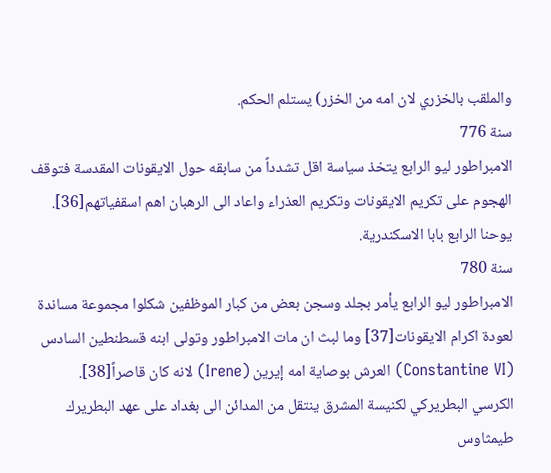والملقب بالخزري لان امه من الخزر) يستلم الحكم.
سنة 776
الامبراطور ليو الرابع يتخذ سياسة اقل تشدداً من سابقه حول الايقونات المقدسة فتوقف الهجوم على تكريم الايقونات وتكريم العذراء واعاد الى الرهبان اهم اسقفياتهم[36].
يوحنا الرابع بابا الاسكندرية.
سنة 780
الامبراطور ليو الرابع يأمر بجلد وسجن بعض من كبار الموظفين شكلوا مجموعة مساندة لعودة اكرام الايقونات[37] وما لبث ان مات الامبراطور وتولى ابنه قسطنطين السادس (Constantine VI) العرش بوصاية امه إيرين (Irene) لانه كان قاصراً[38].
الكرسي البطريركي لكنيسة المشرق ينتقل من المدائن الى بغداد على عهد البطريرك طيمثاوس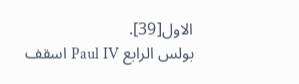الاول[39].
بولس الرابع Paul IV اسقف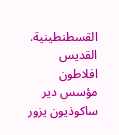القسطنطينية.
القديس افلاطون مؤسس دير ساكوذيون يزور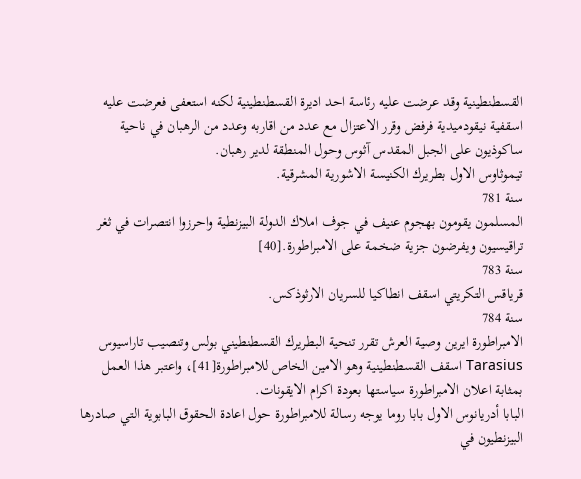القسطنطينية وقد عرضت عليه رئاسة احد اديرة القسطنطينية لكنه استعفى فعرضت عليه اسقفية نيقودميدية فرفض وقرر الاعتزال مع عدد من اقاربه وعدد من الرهبان في ناحية ساكوذيون على الجبل المقدس آثوس وحول المنطقة لدير رهبان.
تيموثاوس الاول بطريرك الكنيسة الاشورية المشرقية.
سنة 781
المسلمون يقومون بهجوم عنيف في جوف املاك الدولة البيزنطية واحرزوا انتصرات في ثغر تراقيسيون ويفرضون جزية ضخمة على الامبراطورة.[40]
سنة 783
قرياقس التكريتي اسقف انطاكيا للسريان الارثوذكس.
سنة 784
الامبراطورة ايرين وصية العرش تقرر تنحية البطريرك القسطنطيني بولس وتنصيب تاراسيوس Tarasius اسقف القسطنطينية وهو الامين الخاص للامبراطورة[41]، واعتبر هذا العمل بمثابة اعلان الامبراطورة سياستها بعودة اكرام الايقونات.
البابا أدريانوس الاول بابا روما يوجه رسالة للامبراطورة حول اعادة الحقوق البابوية التي صادرها البيزنطيون في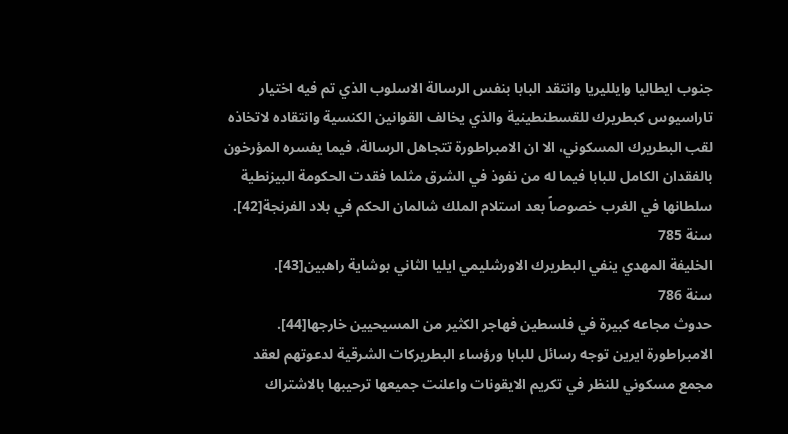جنوب ايطاليا وايلليريا وانتقد البابا بنفس الرسالة الاسلوب الذي تم فيه اختيار تاراسيوس كبطريرك للقسطنطينية والذي يخالف القوانين الكنسية وانتقاده لاتخاذه لقب البطريرك المسكوني، الا ان الامبراطورة تتجاهل الرسالة، فيما يفسره المؤرخون بالفقدان الكامل للبابا فيما له من نفوذ في الشرق مثلما فقدت الحكومة البيزنطية سلطانها في الغرب خصوصاً بعد استلام الملك شالمان الحكم في بلاد الفرنجة[42].
سنة 785
الخليفة المهدي ينفي البطريرك الاورشليمي ايليا الثاني بوشاية راهبين[43].
سنة 786
حدوث مجاعه كبيرة في فلسطين فهاجر الكثير من المسيحيين خارجها[44].
الامبراطورة ايرين توجه رسائل للبابا ورؤساء البطريركات الشرقية لدعوتهم لعقد مجمع مسكوني للنظر في تكريم الايقونات واعلنت جميعها ترحيبها بالاشتراك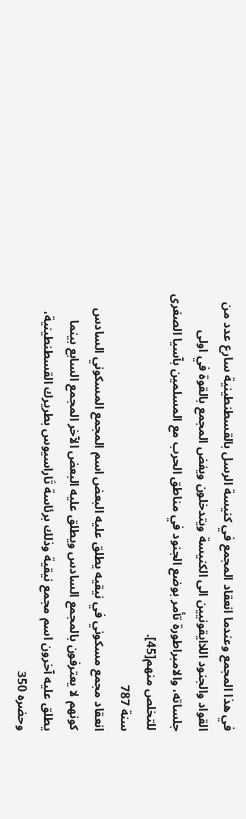في هذا المجمع وعندما انعقاد المجمع في كنيسة الرسل بالقسطنطينية سارع عدد من القواد والجنود اللاايقونيين الى الكنيسة ويتدخلون ويفض المجمع بالقوة في اولى جلساته، والامبراطورة تأمر بوضع الجنود في مناطق الحرب مع المسلمين بآسيا الصغرى للتخلص منهم[45].
سنة 787
انعقاد مجمع مسكوني في نيقيه يطلق عليه البعض اسم المجمع المسكوني السادس كونهم لا يعترفون بالمجمع السادس ويطلق عليه البعض الآخر المجمع السابع بينما يطلق عليه آخرون اسم مجمع نيقية وذلك برئاسة تَاراسيوس بطريرك القسطنطينية، وحضره 350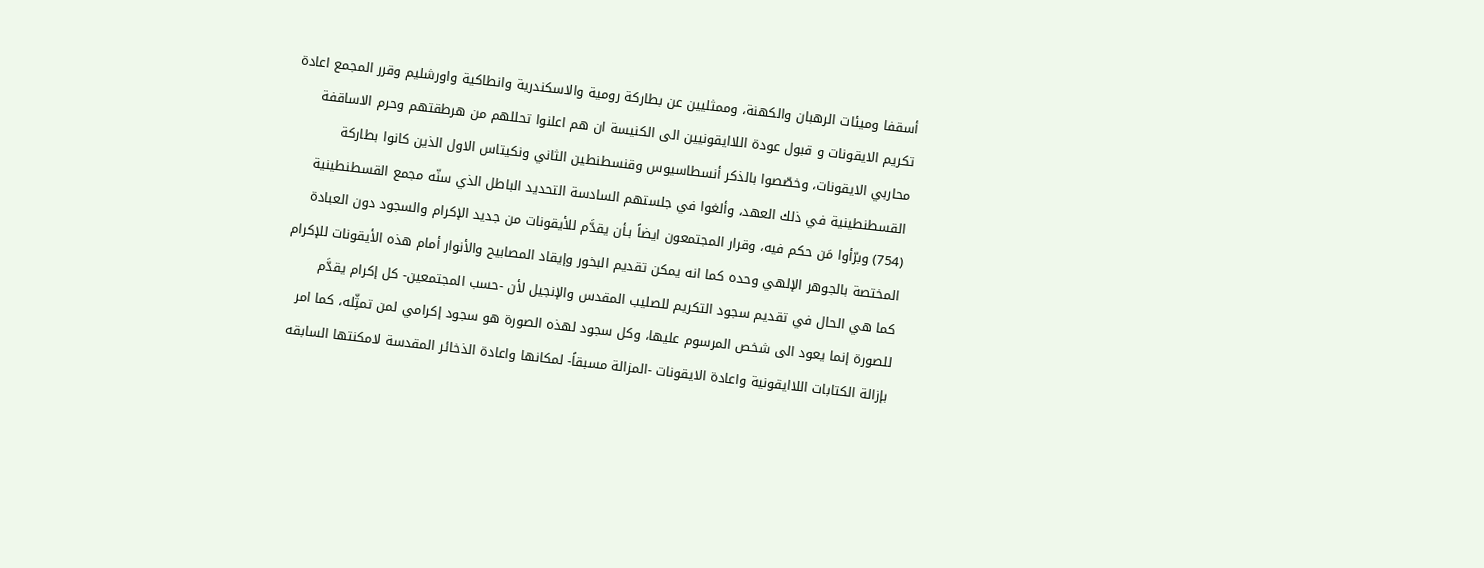أسقفا وميئات الرهبان والكهنة، وممثليين عن بطاركة رومية والاسكندرية وانطاكية واورشليم وقرر المجمع اعادة تكريم الايقونات و قبول عودة اللاايقونيين الى الكنيسة ان هم اعلنوا تحللهم من هرطقتهم وحرم الاساقفة محاربي الايقونات، وخصّصوا بالذكر أنسطاسيوس وقنسطنطين الثاني ونكيتاس الاول الذين كانوا بطاركة القسطنطينية في ذلك العهد، وألغوا في جلستهم السادسة التحديد الباطل الذي سنّه مجمع القسطنطينية (754) وبرّأوا مَن حكم فيه، وقرار المجتمعون ايضاً بـأن يقدَّم للأيقونات من جديد الإكرام والسجود دون العبادة المختصة بالجوهر الإلهي وحده كما انه يمكن تقديم البخور وإيقاد المصابيح والأنوار أمام هذه الأيقونات للإكرام كما هي الحال في تقديم سجود التكريم للصليب المقدس والإنجيل لأن -حسب المجتمعين- كل إكرام يقدَّم للصورة إنما يعود الى شخص المرسوم عليها، وكل سجود لهذه الصورة هو سجود إكرامي لمن تمثِّله، كما امر بإزالة الكتابات اللاايقونية واعادة الايقونات -المزالة مسبقاً- لمكانها واعادة الذخائر المقدسة لامكنتها السابقه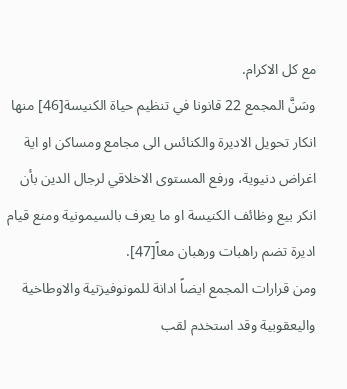مع كل الاكرام.
وسَنَّ المجمع 22 قانونا في تنظيم حياة الكنيسة[46] منها انكار تحويل الاديرة والكنائس الى مجامع ومساكن او اية اغراض دنيوية، ورفع المستوى الاخلاقي لرجال الدين بأن انكر بيع وظائف الكنيسة او ما يعرف بالسيمونية ومنع قيام اديرة تضم راهبات ورهبان معاً[47].
ومن قرارات المجمع ايضاً ادانة للمونوفيزتية والاوطاخية واليعقوبية وقد استخدم لقب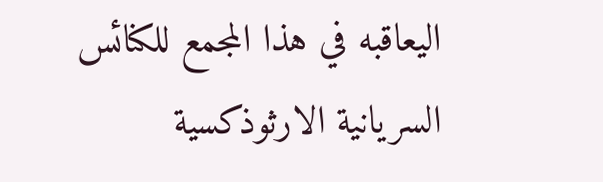اليعاقبه في هذا المجمع للكنائس السريانية الارثوذكسية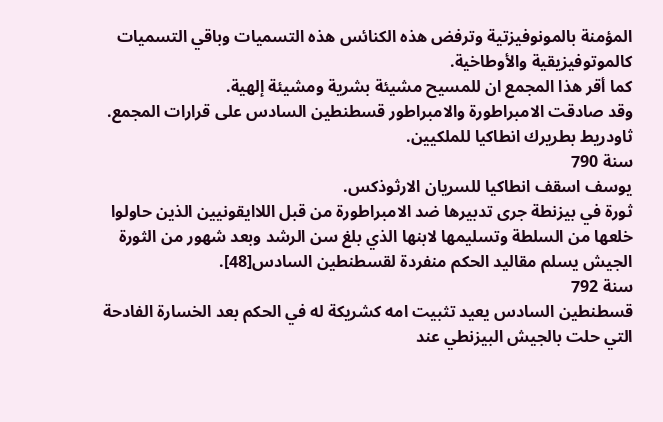المؤمنة بالمونوفيزتية وترفض هذه الكنائس هذه التسميات وباقي التسميات كالموتوفيزيقية والأوطاخية.
كما أقر هذا المجمع ان للمسيح مشيئة بشرية ومشيئة إلهية.
وقد صادقت الامبراطورة والامبراطور قسطنطين السادس على قرارات المجمع.
ثاودريط بطريرك انطاكيا للملكيين.
سنة 790
يوسف اسقف انطاكيا للسريان الارثوذكس.
ثورة في بيزنطة جرى تدبيرها ضد الامبراطورة من قبل اللاايقونيين الذين حاولوا خلعها من السلطة وتسليمها لابنها الذي بلغ سن الرشد وبعد شهور من الثورة الجيش يسلم مقاليد الحكم منفردة لقسطنطين السادس[48].
سنة 792
قسطنطين السادس يعيد تثبيت امه كشريكة له في الحكم بعد الخسارة الفادحة التي حلت بالجيش البيزنطي عند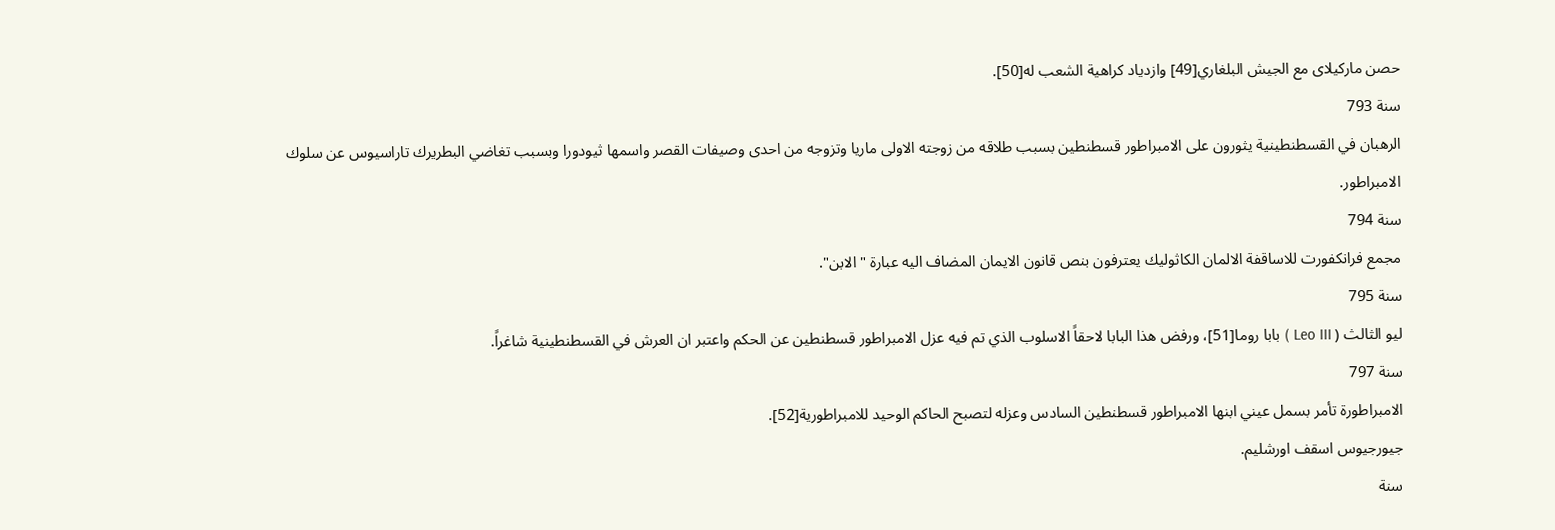حصن ماركيلاى مع الجيش البلغاري[49] وازدياد كراهية الشعب له[50].
سنة 793
الرهبان في القسطنطينية يثورون على الامبراطور قسطنطين بسبب طلاقه من زوجته الاولى ماريا وتزوجه من احدى وصيفات القصر واسمها ثيودورا وبسبب تغاضي البطريرك تاراسيوس عن سلوك الامبراطور.
سنة 794
مجمع فرانكفورت للاساقفة الالمان الكاثوليك يعترفون بنص قانون الايمان المضاف اليه عبارة " الابن".
سنة 795
ليو الثالث ( Leo III ) بابا روما[51]، ورفض هذا البابا لاحقاً الاسلوب الذي تم فيه عزل الامبراطور قسطنطين عن الحكم واعتبر ان العرش في القسطنطينية شاغراً.
سنة 797
الامبراطورة تأمر بسمل عيني ابنها الامبراطور قسطنطين السادس وعزله لتصبح الحاكم الوحيد للامبراطورية[52].
جيورجيوس اسقف اورشليم.
سنة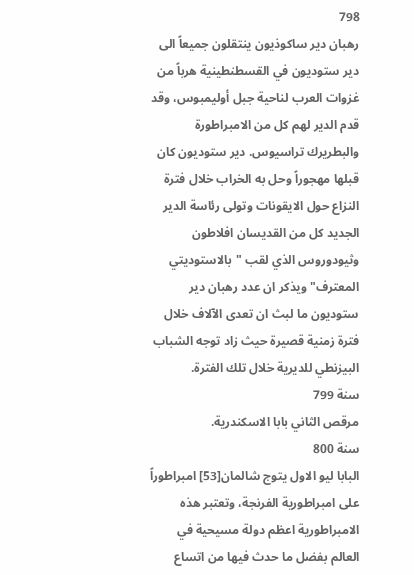798
رهبان دير ساكوذيون ينتقلون جميعاً الى دير ستوديون في القسطنطينية هرباً من غزوات العرب لناحية جبل أوليمبوس، وقد قدم الدير لهم كل من الامبراطورة والبطريرك تراسيوس. دير ستوديون كان قبلها مهجوراً وحل به الخراب خلال فترة النزاع حول الايقونات وتولى رئاسة الدير الجديد كل من القديسان افلاطون وثيودوروس الذي لقب "بالاستوديتي المعترف" ويذكر ان عدد رهبان دير ستوديون ما لبث ان تعدى الآلاف خلال فترة زمنية قصيرة حيث زاد توجه الشباب البيزنطي للديرية خلال تلك الفترة.
سنة 799
مرقص الثاني بابا الاسكندرية.
سنة 800
البابا ليو الاول يتوج شالمان[53] امبراطوراً على امبراطورية الفرنجة، وتعتبر هذه الامبراطورية اعظم دولة مسيحية في العالم بفضل ما حدث فيها من اتساع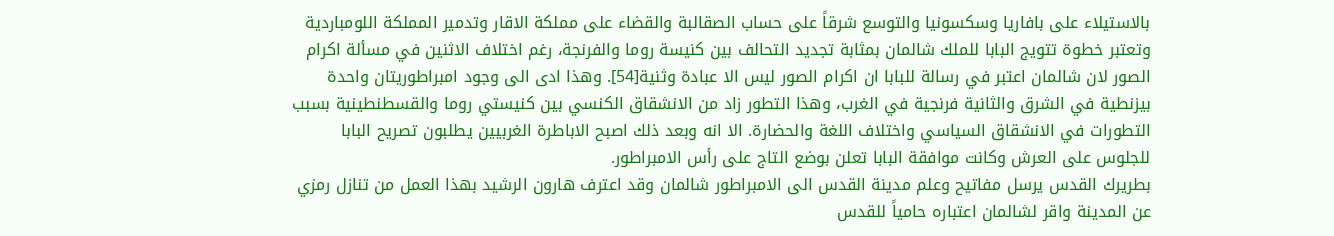بالاستيلاء على بافاريا وسكسونيا والتوسع شرقاً على حساب الصقالبة والقضاء على مملكة الاقار وتدمير المملكة اللومباردية وتعتبر خطوة تتويج البابا للملك شالمان بمثابة تجديد التحالف بين كنيسة روما والفرنجة، رغم اختلاف الاثنين في مسألة اكرام الصور لان شالمان اعتبر في رسالة للبابا ان اكرام الصور ليس الا عبادة وثنية[54]. وهذا ادى الى وجود امبراطوريتان واحدة بيزنطية في الشرق والثانية فرنجية في الغرب، وهذا التطور زاد من الانشقاق الكنسي بين كنيستي روما والقسطنطينية بسبب التطورات في الانشقاق السياسي واختلاف اللغة والحضارة. الا انه وبعد ذلك اصبح الاباطرة الغربيين يطلبون تصريح البابا للجلوس على العرش وكانت موافقة البابا تعلن بوضع التاج على رأس الامبراطور.
بطريرك القدس يرسل مفاتيح وعلم مدينة القدس الى الامبراطور شالمان وقد اعترف هارون الرشيد بهذا العمل من تنازل رمزي عن المدينة واقر لشالمان اعتباره حامياً للقدس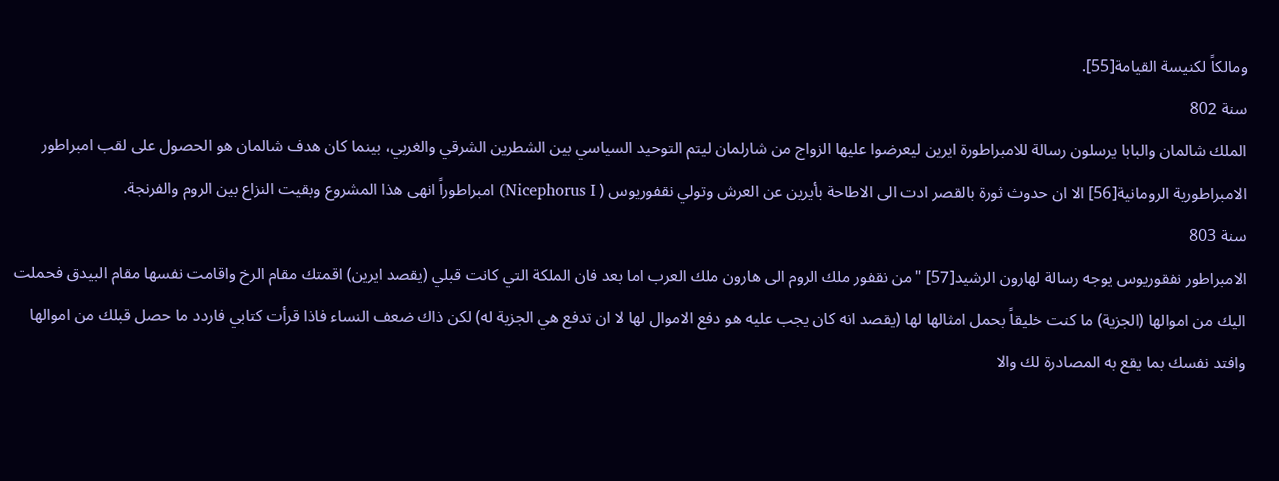ومالكاً لكنيسة القيامة[55].
سنة 802
الملك شالمان والبابا يرسلون رسالة للامبراطورة ايرين ليعرضوا عليها الزواج من شارلمان ليتم التوحيد السياسي بين الشطرين الشرقي والغربي، بينما كان هدف شالمان هو الحصول على لقب امبراطور الامبراطورية الرومانية[56] الا ان حدوث ثورة بالقصر ادت الى الاطاحة بأيرين عن العرش وتولي نقفوريوس ( Nicephorus I) امبراطوراً انهى هذا المشروع وبقيت النزاع بين الروم والفرنجة.
سنة 803
الامبراطور نفقوريوس يوجه رسالة لهارون الرشيد[57] "من نقفور ملك الروم الى هارون ملك العرب اما بعد فان الملكة التي كانت قبلي (يقصد ايرين) اقمتك مقام الرخ واقامت نفسها مقام البيدق فحملت اليك من اموالها (الجزية) ما كنت خليقاً بحمل امثالها لها (يقصد انه كان يجب عليه هو دفع الاموال لها لا ان تدفع هي الجزية له) لكن ذاك ضعف النساء فاذا قرأت كتابي فاردد ما حصل قبلك من اموالها وافتد نفسك بما يقع به المصادرة لك والا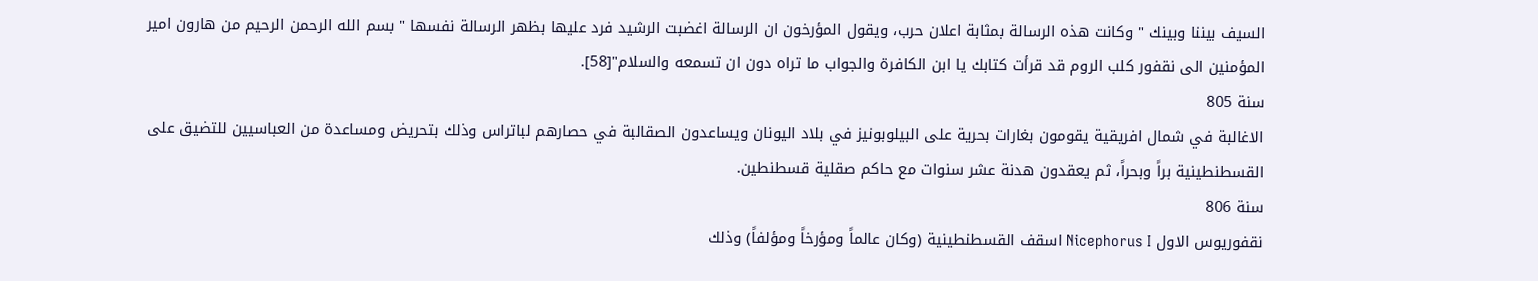السيف بيننا وبينك " وكانت هذه الرسالة بمثابة اعلان حرب، ويقول المؤرخون ان الرسالة اغضبت الرشيد فرد عليها بظهر الرسالة نفسها " بسم الله الرحمن الرحيم من هارون امير المؤمنين الى نقفور كلب الروم قد قرأت كتابك يا ابن الكافرة والجواب ما تراه دون ان تسمعه والسلام"[58].
سنة 805
الاغالبة في شمال افريقية يقومون بغارات بحرية على البيلوبونيز في بلاد اليونان ويساعدون الصقالبة في حصارهم لباتراس وذلك بتحريض ومساعدة من العباسيين للتضيق على القسطنطينية براً وبحراً، ثم يعقدون هدنة عشر سنوات مع حاكم صقلية قسطنطين.
سنة 806
نقفوريوس الاول Nicephorus I اسقف القسطنطينية (وكان عالماً ومؤرخاً ومؤلفاً) وذلك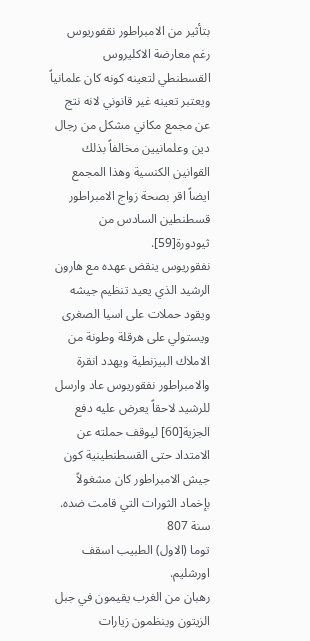بتأثير من الامبراطور نقفوريوس رغم معارضة الاكليروس القسطنطي لتعينه كونه كان علمانياً ويعتبر تعينه غير قانوني لانه نتج عن مجمع مكاني مشكل من رجال دين وعلمانيين مخالفاً بذلك القوانين الكنسية وهذا المجمع ايضاً اقر بصحة زواج الامبراطور قسطنطين السادس من ثيودورة[59].
نفقوريوس ينقض عهده مع هارون الرشيد الذي يعيد تنظيم جيشه ويقود حملات على اسيا الصغرى ويستولي على هرقلة وطونة من الاملاك البيزنطية ويهدد انقرة والامبراطور نفقوريوس عاد وارسل للرشيد لاحقاً يعرض عليه دفع الجزية[60] ليوقف حملته عن الامتداد حتى القسطنطينية كون جيش الامبراطور كان مشغولاً بإخماد الثورات التي قامت ضده.
سنة 807
توما (الاول) الطبيب اسقف اورشليم.
رهبان من الغرب يقيمون في جبل الزيتون وينظمون زيارات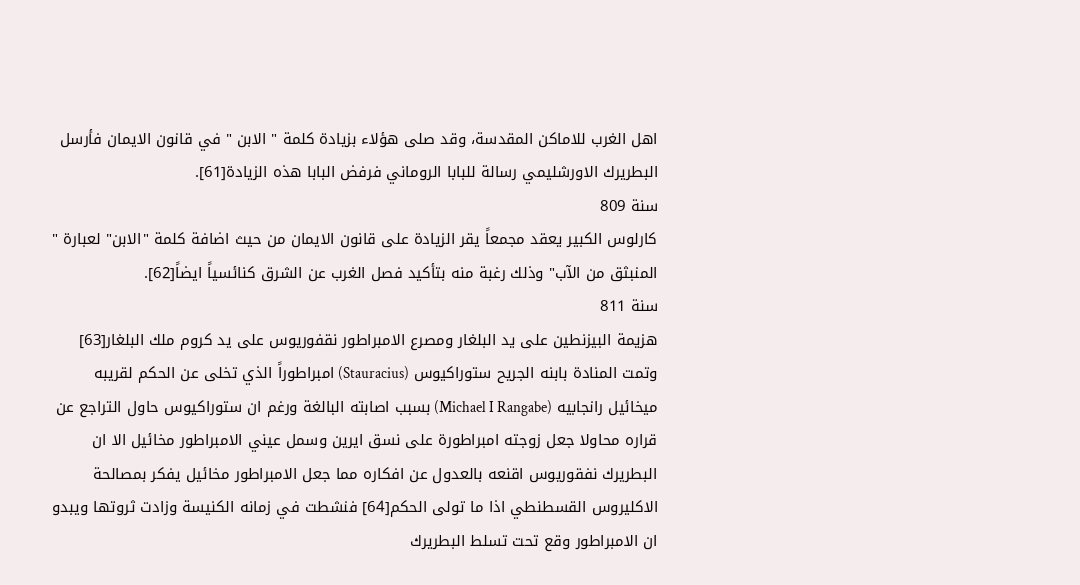اهل الغرب للاماكن المقدسة، وقد صلى هؤلاء بزيادة كلمة " الابن " في قانون الايمان فأرسل البطريرك الاورشليمي رسالة للبابا الروماني فرفض البابا هذه الزيادة[61].
سنة 809
كارلوس الكبير يعقد مجمعاً يقر الزيادة على قانون الايمان من حيث اضافة كلمة "الابن" لعبارة " المنبثق من الآب" وذلك رغبة منه بتأكيد فصل الغرب عن الشرق كنائسياً ايضاً[62].
سنة 811
هزيمة البيزنطين على يد البلغار ومصرع الامبراطور نقفوريوس على يد كروم ملك البلغار[63] وتمت المنادة بابنه الجريح ستوراكيوس (Stauracius) امبراطوراً الذي تخلى عن الحكم لقريبه ميخائيل رانجابيه (Michael I Rangabe) بسبب اصابته البالغة ورغم ان ستوراكيوس حاول التراجع عن قراره محاولا جعل زوجته امبراطورة على نسق ايرين وسمل عيني الامبراطور مخائيل الا ان البطريرك نفقوريوس اقنعه بالعدول عن افكاره مما جعل الامبراطور مخائيل يفكر بمصالحة الاكليروس القسطنطي اذا ما تولى الحكم[64] فنشطت في زمانه الكنيسة وزادت ثروتها ويبدو ان الامبراطور وقع تحت تسلط البطريرك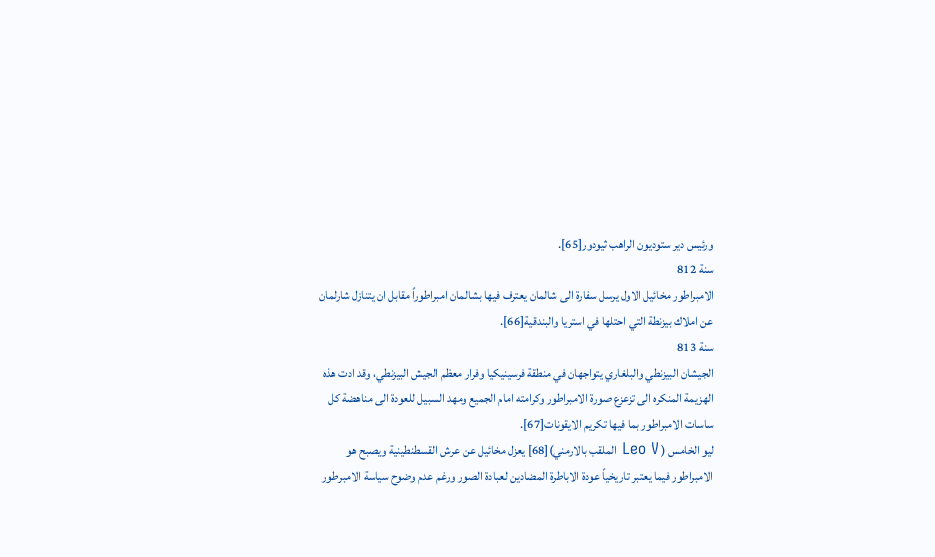ورئيس دير ستوديون الراهب ثيودور[65].
سنة 812
الامبراطور مخائيل الاول يرسل سفارة الى شالمان يعترف فيها بشالمان امبراطوراً مقابل ان يتنازل شارلمان عن املاك بيزنطة التي احتلها في استريا والبندقية[66].
سنة 813
الجيشان البيزنطي والبلغاري يتواجهان في منطقة فرسينيكيا وفرار معظم الجيش البيزنطي، وقد ادت هذه الهزيمة المنكره الى تزعزع صورة الامبراطور وكرامته امام الجميع ومهد السبيل للعودة الى مناهضة كل ساسات الامبراطور بما فيها تكريم الايقونات[67].
ليو الخامس ( Leo V الملقب بالارمني)[68] يعزل مخائيل عن عرش القسطنطينية ويصبح هو الامبراطور فيما يعتبر تاريخياً عودة الاباطرة المضادين لعبادة الصور ورغم عدم وضوح سياسة الامبرطور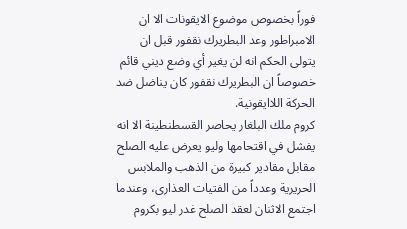فوراً بخصوص موضوع الايقونات الا ان الامبراطور وعد البطريرك نقفور قبل ان يتولى الحكم انه لن يغير أي وضع ديني قائم خصوصاً ان البطريرك نقفور كان يناضل ضد الحركة اللاايقونية.
كروم ملك البلغار يحاصر القسطنطينة الا انه يفشل في اقتحامها وليو يعرض عليه الصلح مقابل مقادير كبيرة من الذهب والملابس الحريرية وعدداً من الفتيات العذارى، وعندما اجتمع الاثنان لعقد الصلح غدر ليو بكروم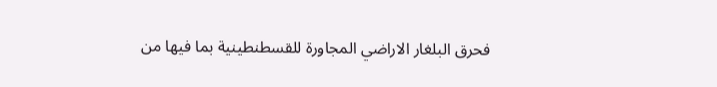فحرق البلغار الاراضي المجاورة للقسطنطينية بما فيها من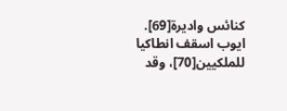كنائس واديرة[69].
ايوب اسقف انطاكيا للملكيين[70]، وقد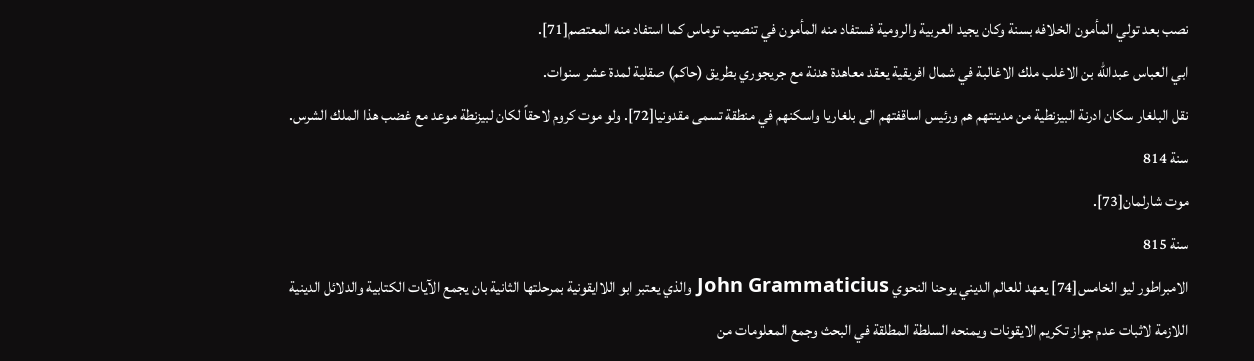نصب بعد تولي المأمون الخلافه بسنة وكان يجيد العربية والرومية فستفاد منه المأمون في تنصيب توماس كما استفاد منه المعتصم[71].
ابي العباس عبدالله بن الاغلب ملك الاغالبة في شمال افريقية يعقد معاهدة هدنة مع جريجوري بطريق (حاكم) صقلية لمدة عشر سنوات.
نقل البلغار سكان ادرنة البيزنطية من مدينتهم هم ورئيس اساقفتهم الى بلغاريا واسكنهم في منطقة تسمى مقدونيا[72]. ولو موت كروم لاحقاً لكان لبيزنطة موعد مع غضب هذا الملك الشرس.
سنة 814
موت شارلمان[73].
سنة 815
الامبراطور ليو الخامس[74] يعهد للعالم الديني يوحنا النحوي John Grammaticius والذي يعتبر ابو اللاايقونية بمرحلتها الثانية بان يجمع الآيات الكتابية والدلائل الدينية اللازمة لاثبات عدم جواز تكريم الايقونات ويمنحه السلطة المطلقة في البحث وجمع المعلومات من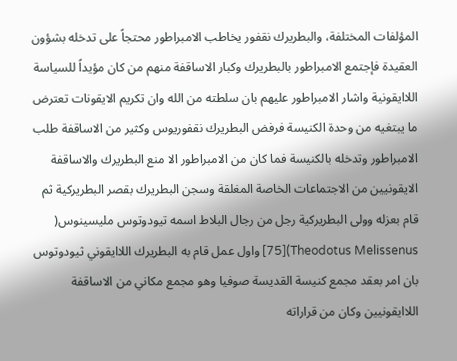المؤلفات المختلفة، والبطريرك نقفور يخاطب الامبراطور محتجاً على تدخله بشؤون العقيدة فإجتمع الامبراطور بالبطريرك وكبار الاساقفة منهم من كان مؤيداً للسياسة اللاايقونية واشار الامبراطور عليهم بان سلطته من الله وان تكريم الايقونات تعترض ما يبتغيه من وحدة الكنيسة فرفض البطريرك نقفوريوس وكثير من الاساقفة طلب الامبراطور وتدخله بالكنيسة فما كان من الامبراطور الا منع البطريرك والاساقفة الايقونيين من الاجتماعات الخاصة المغلقة وسجن البطريرك بقصر البطريركية ثم قام بعزله وولى البطريركية رجل من رجال البلاط اسمه تيودوتوس مليسينوس( Theodotus Melissenus)[75] واول عمل قام به البطريرك اللاايقوني ثيودوتوس بان امر بعقد مجمع كنيسة القديسة صوفيا وهو مجمع مكاني من الاساقفة اللاايقونيين وكان من قراراته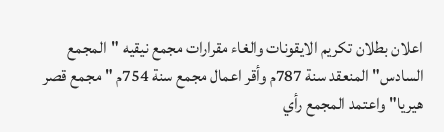اعلان بطلان تكريم الايقونات والغاء مقرارات مجمع نيقيه "المجمع السادس" المنعقد سنة 787م وأقر اعمال مجمع سنة 754م "مجمع قصر هيريا" واعتمد المجمع رأي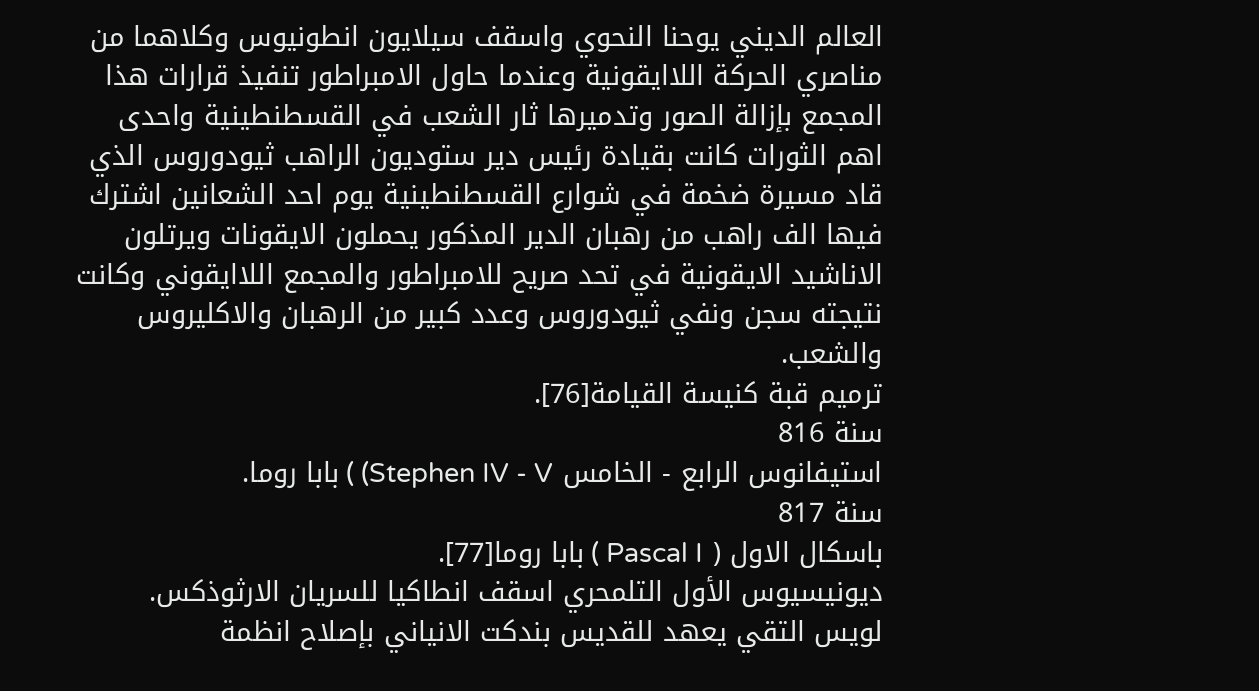العالم الديني يوحنا النحوي واسقف سيلايون انطونيوس وكلاهما من مناصري الحركة اللاايقونية وعندما حاول الامبراطور تنفيذ قرارات هذا المجمع بإزالة الصور وتدميرها ثار الشعب في القسطنطينية واحدى اهم الثورات كانت بقيادة رئيس دير ستوديون الراهب ثيودوروس الذي قاد مسيرة ضخمة في شوارع القسطنطينية يوم احد الشعانين اشترك فيها الف راهب من رهبان الدير المذكور يحملون الايقونات ويرتلون الاناشيد الايقونية في تحد صريح للامبراطور والمجمع اللاايقوني وكانت نتيجته سجن ونفي ثيودوروس وعدد كبير من الرهبان والاكليروس والشعب.
ترميم قبة كنيسة القيامة[76].
سنة 816
استيفانوس الرابع - الخامس Stephen IV - V) ) بابا روما.
سنة 817
باسكال الاول ( Pascal I ) بابا روما[77].
ديونيسيوس الأول التلمحري اسقف انطاكيا للسريان الارثوذكس.
لويس التقي يعهد للقديس بندكت الانياني بإصلاح انظمة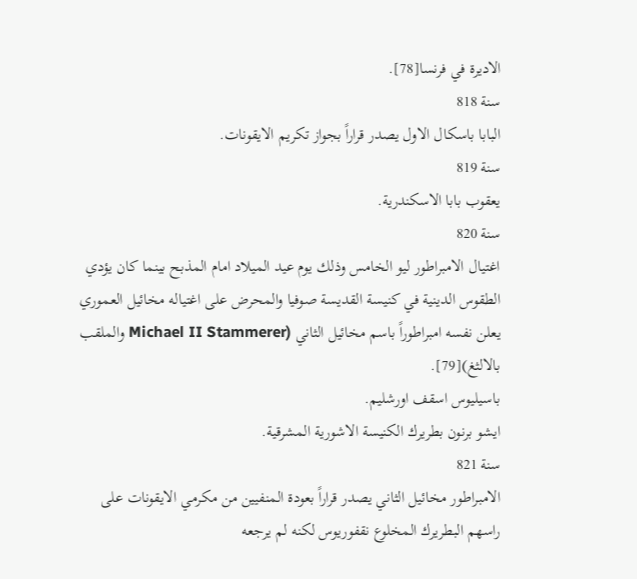الاديرة في فرنسا[78].
سنة 818
البابا باسكال الاول يصدر قراراً بجواز تكريم الايقونات.
سنة 819
يعقوب بابا الاسكندرية.
سنة 820
اغتيال الامبراطور ليو الخامس وذلك يوم عيد الميلاد امام المذبح بينما كان يؤدي الطقوس الدينية في كنيسة القديسة صوفيا والمحرض على اغتياله مخائيل العموري يعلن نفسه امبراطوراً باسم مخائيل الثاني (Michael II Stammerer والملقب بالالثغ)[79].
باسيليوس اسقف اورشليم.
ايشو برنون بطريرك الكنيسة الاشورية المشرقية.
سنة 821
الامبراطور مخائيل الثاني يصدر قراراً بعودة المنفيين من مكرمي الايقونات على راسهم البطريرك المخلوع نقفوريوس لكنه لم يرجعه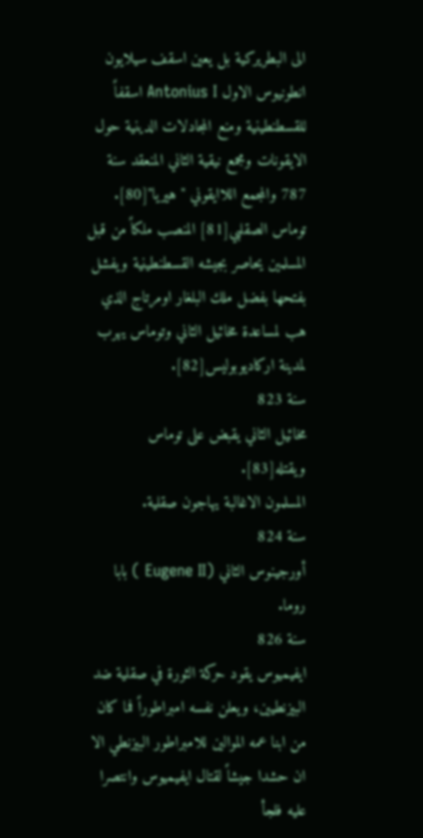الى البطريركية بل يعين اسقف سيلايون انطونيوس الاول Antonius I اسقفاً للقسطنطينية ومنع المجادلات الدينية حول الايقونات ومجمع نيقية الثاني المنعقد سنة 787 والمجمع اللاايقوني "هيريا"[80].
توماس الصقلبي[81] المنصب ملكاً من قبل المسلمين يحاصر بجيشه القسطنطينية ويفشل بفتحها بفضل ملك البلغار اومرتاج الذي هب لمساعدة مخائيل الثاني وتوماس يهرب لمدينة اركاديوبوليس[82].
سنة 823
مخائيل الثاني يقبض على توماس ويقتله[83].
المسلمون الاغالبة يهاجون صقلية.
سنة 824
أورجينوس الثاني (Eugene II ) بابا روما.
سنة 826
ايفيميوس يقود حركة الثورة في صقلية ضد البيزنطيين، ويعلن نفسه امبراطوراً فما كان من ابنا عمه الموالين للامبراطور البيزنطي الا ان حشدا جيشاً لقتال ايفيميوس وانتصرا عليه فلجأ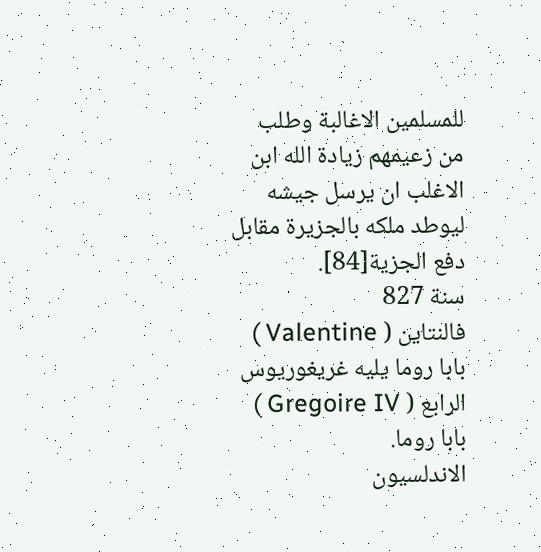للمسلمين الاغالبة وطلب من زعيمهم زيادة الله ابن الاغلب ان يرسل جيشه ليوطد ملكه بالجزيرة مقابل دفع الجزية[84].
سنة 827
فالنتاين ( Valentine ) بابا روما يليه غريغوريوس الرابع ( Gregoire IV ) بابا روما.
الاندلسيون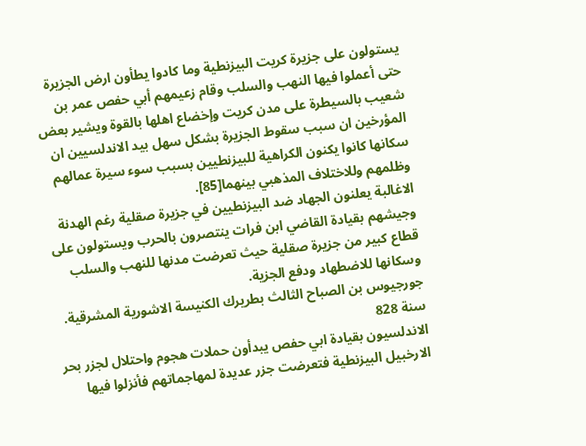يستولون على جزيرة كريت البيزنطية وما كادوا يطأون ارض الجزيرة حتى أعملوا فيها النهب والسلب وقام زعيمهم أبي حفص عمر بن شعيب بالسيطرة على مدن كريت وإخضاع اهلها بالقوة ويشير بعض المؤرخين ان سبب سقوط الجزيرة بشكل سهل بيد الاندلسيين ان سكانها كانوا يكنون الكراهية للبيزنطيين بسبب سوء سيرة عمالهم وظلمهم وللاختلاف المذهبي بينهما[85].
الاغالبة يعلنون الجهاد ضد البيزنطيين في جزيرة صقلية رغم الهدنة وجيشهم بقيادة القاضي ابن فرات ينتصرون بالحرب ويستولون على قطاع كبير من جزيرة صقلية حيث تعرضت مدنها للنهب والسلب وسكانها للاضطهاد ودفع الجزية.
جورجيوس بن الصباح الثالث بطريرك الكنيسة الاشورية المشرقية.
سنة 828
الاندلسيون بقيادة ابي حفص يبدأون حملات هجوم واحتلال لجزر بحر الارخبيل البيزنطية فتعرضت جزر عديدة لمهاجماتهم فأنزلوا فيها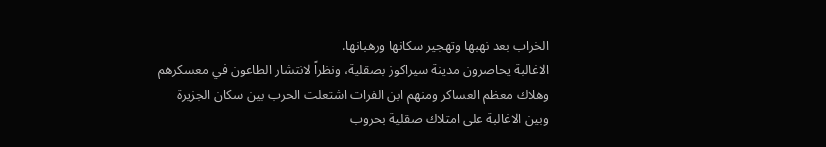الخراب بعد نهبها وتهجير سكانها ورهبانها.
الاغالبة يحاصرون مدينة سيراكوز بصقلية، ونظراً لانتشار الطاعون في معسكرهم وهلاك معظم العساكر ومنهم ابن الفرات اشتعلت الحرب بين سكان الجزيرة وبين الاغالبة على امتلاك صقلية بحروب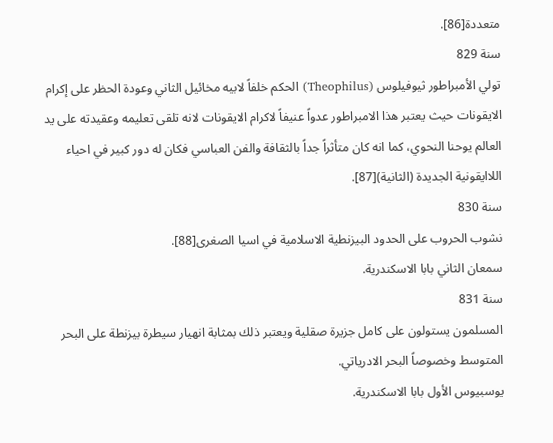متعددة[86].
سنة 829
تولي الأمبراطور ثيوفيلوس (Theophilus) الحكم خلفاً لابيه مخائيل الثاني وعودة الحظر على إكرام الايقونات حيث يعتبر هذا الامبراطور عدواً عنيفاً لاكرام الايقونات لانه تلقى تعليمه وعقيدته على يد العالم يوحنا النحوي، كما انه كان متأثراً جداً بالثقافة والفن العباسي فكان له دور كبير في احياء اللاايقونية الجديدة (الثانية)[87].
سنة 830
نشوب الحروب على الحدود البيزنطية الاسلامية في اسيا الصغرى[88].
سمعان الثاني بابا الاسكندرية.
سنة 831
المسلمون يستولون على كامل جزيرة صقلية ويعتبر ذلك بمثابة انهيار سيطرة بيزنطة على البحر المتوسط وخصوصاً البحر الادرياتي.
يوسبيوس الأول بابا الاسكندرية.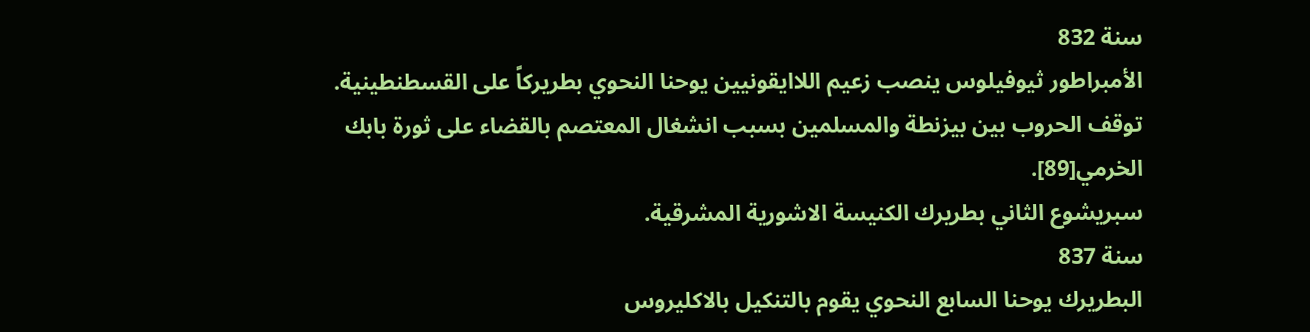سنة 832
الأمبراطور ثيوفيلوس ينصب زعيم اللاايقونيين يوحنا النحوي بطريركاً على القسطنطينية.
توقف الحروب بين بيزنطة والمسلمين بسبب انشغال المعتصم بالقضاء على ثورة بابك الخرمي[89].
سبريشوع الثاني بطريرك الكنيسة الاشورية المشرقية.
سنة 837
البطريرك يوحنا السابع النحوي يقوم بالتنكيل بالاكليروس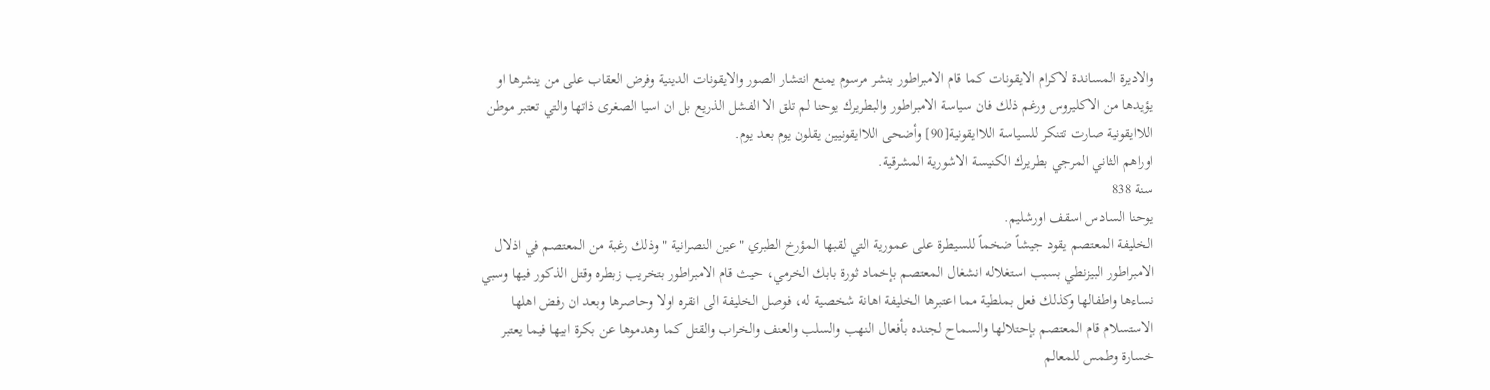والاديرة المساندة لاكرام الايقونات كما قام الامبراطور بنشر مرسوم يمنع انتشار الصور والايقونات الدينية وفرض العقاب على من ينشرها او يؤيدها من الاكليروس ورغم ذلك فان سياسة الامبراطور والبطريرك يوحنا لم تلق الا الفشل الذريع بل ان اسيا الصغرى ذاتها والتي تعتبر موطن اللاايقونية صارت تتنكر للسياسة اللاايقونية[90] وأضحى اللاايقونيين يقلون يوم بعد يوم.
اوراهم الثاني المرجي بطريرك الكنيسة الاشورية المشرقية.
سنة 838
يوحنا السادس اسقف اورشليم.
الخليفة المعتصم يقود جيشاً ضخماً للسيطرة على عمورية التي لقبها المؤرخ الطبري "عين النصرانية " وذلك رغبة من المعتصم في اذلال الامبراطور البيزنطي بسبب استغلاله انشغال المعتصم بإخماد ثورة بابك الخرمي، حيث قام الامبراطور بتخريب زبطره وقتل الذكور فيها وسبي نساءها واطفالها وكذلك فعل بملطية مما اعتبرها الخليفة اهانة شخصية له، فوصل الخليفة الى انقره اولا وحاصرها وبعد ان رفض اهلها الاستسلام قام المعتصم بإحتلالها والسماح لجنده بأفعال النهب والسلب والعنف والخراب والقتل كما وهدموها عن بكرة ابيها فيما يعتبر خسارة وطمس للمعالم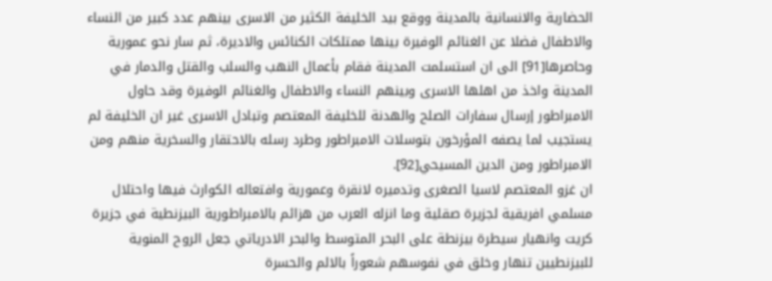الحضارية والانسانية بالمدينة ووقع بيد الخليفة الكثير من الاسرى بينهم عدد كبير من النساء والاطفال فضلا عن الغنائم الوفيرة بينها ممتلكات الكنائس والاديرة، ثم سار نحو عمورية وحاصرها[91] الى ان استسلمت المدينة فقام بأعمال النهب والسلب والقتل والدمار في المدينة واخذ من اهلها الاسرى وبينهم النساء والاطفال والغنائم الوفيرة وقد حاول الامبراطور إرسال سفارات الصلح والهدنة للخليفة المعتصم وتبادل الاسرى غير ان الخليفة لم يستجيب لما يصفه المؤرخون بتوسلات الامبراطور وطرد رسله بالاحتقار والسخرية منهم ومن الامبراطور ومن الدين المسيحي[92].
ان غزو المعتصم لاسيا الصغرى وتدميره لانقرة وعمورية وافتعاله الكوارث فيها واحتلال مسلمي افريقية لجزيرة صقلية وما انزله العرب من هزائم بالامبراطورية البيزنطية في جزيرة كريت وانهيار سيطرة بيزنطة على البحر المتوسط والبحر الادرياتي جعل الروح المنوية للبيزنطيين تنهار وخلق في نفوسهم شعوراً بالالم والحسرة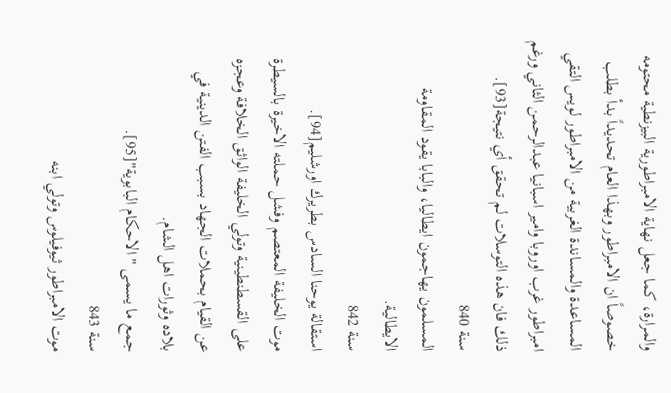والمرارة، كما جعل نهاية الامبراطورية البيزنطية محتومه خصوصاً ان الامبراطور وبهذا العام تحديداً بدأ بطلب المساعدة والمساندة الغربية من الامبراطور لويس التقي امبراطور غرب اوروبا وامير اسبانيا عبدالرحمن الثاني ورغم ذلك فان هذه التوسلات لم تحقق أي نتيجة[93].
سنة 840
المسلمون يهاجمون ايطاليا، والبابا يقود المقاومة الايطالية.
سنة 842
استقالة يوحنا السادس بطريرك اورشليم[94].
موت الخليفة المعتصم وفشل حملته الاخيرة بالسيطرة على القسطنطينية وتولي الخليفة الواثق الخلافة وعجزه عن القيام بحملات الجهاد بسبب الفتن الدينية في بلاده وثورات اهل الشام.
جمع ما يسمى " الاحكام البابوية"[95].
سنة 843
موت الامبراطور ثيوفيلوس وتولي ابنه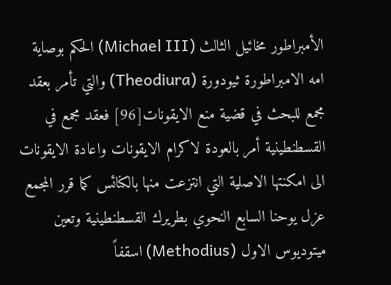الأمبراطور مخائيل الثالث (Michael III) الحكم بوصاية امه الامبراطورة ثيودورة (Theodiura) والتي تأمر بعقد مجمع للبحث في قضية منع الايقونات[96] فعقد مجمع في القسطنطينية أمر بالعودة لاكرام الايقونات واعادة الايقونات الى امكنتها الاصلية التي انتزعت منها بالكنائس كما قرر المجمع عزل يوحنا السابع النحوي بطريرك القسطنطينية وتعين ميتوديوس الاول (Methodius) اسقفاً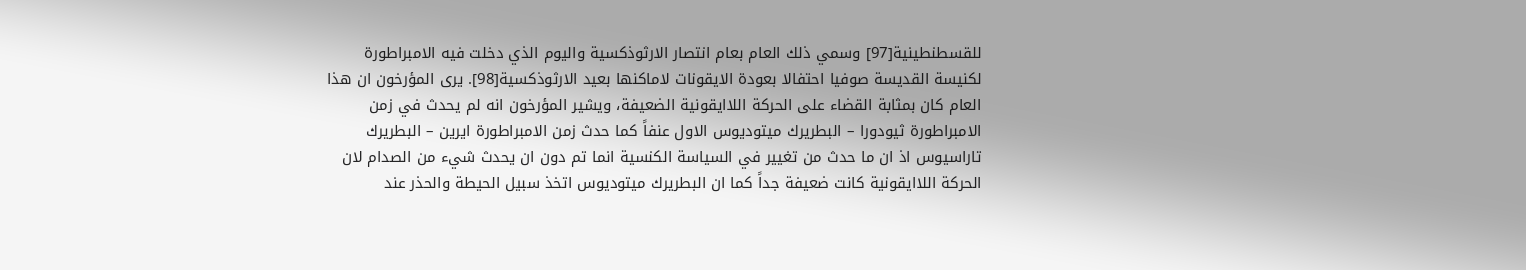للقسطنطينية[97] وسمي ذلك العام بعام انتصار الارثوذكسية واليوم الذي دخلت فيه الامبراطورة لكنيسة القديسة صوفيا احتفالا بعودة الايقونات لاماكنها بعيد الارثوذكسية[98]. يرى المؤرخون ان هذا العام كان بمثابة القضاء على الحركة اللاايقونية الضعيفة، ويشير المؤرخون انه لم يحدث في زمن الامبراطورة ثيودورا – البطريرك ميتوديوس الاول عنفاً كما حدث زمن الامبراطورة ايرين – البطريرك تاراسيوس اذ ان ما حدث من تغيير في السياسة الكنسية انما تم دون ان يحدث شيء من الصدام لان الحركة اللاايقونية كانت ضعيفة جداً كما ان البطريرك ميتوديوس اتخذ سبيل الحيطة والحذر عند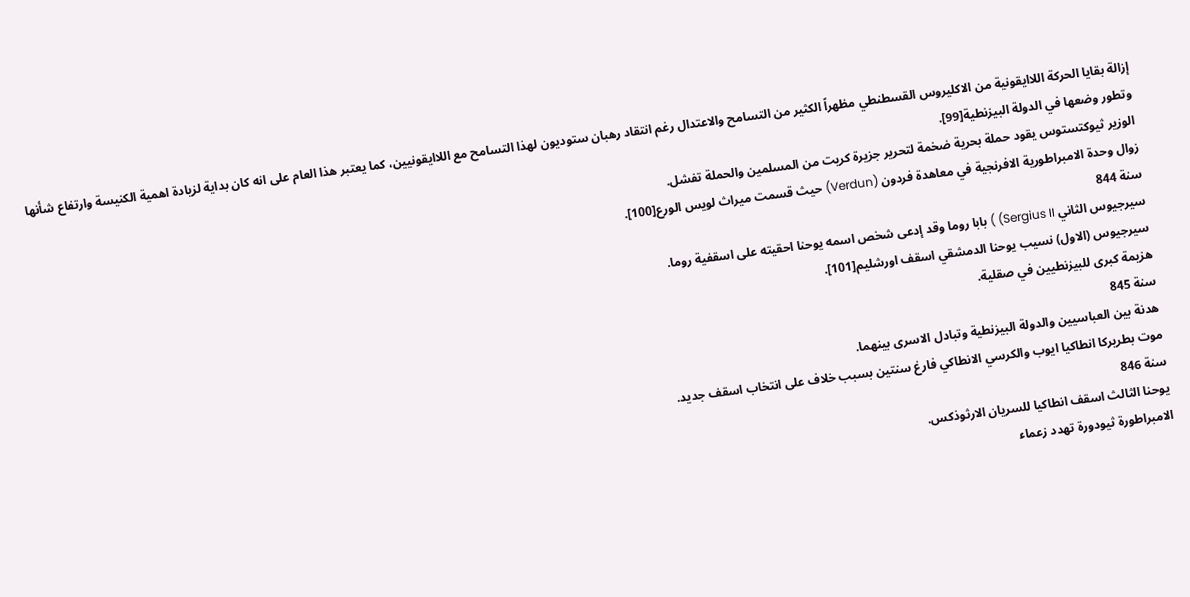إزالة بقايا الحركة اللاايقونية من الاكليروس القسطنطي مظهراً الكثير من التسامح والاعتدال رغم انتقاد رهبان ستوديون لهذا التسامح مع اللاايقونيين، كما يعتبر هذا العام على انه كان بداية لزيادة اهمية الكنيسة وارتفاع شأنها وتطور وضعها في الدولة البيزنطية[99].
الوزير ثيوكتستوس يقود حملة بحرية ضخمة لتحرير جزيرة كريت من المسلمين والحملة تفشل.
زوال وحدة الامبراطورية الافرنجية في معاهدة فردون (Verdun) حيث قسمت ميراث لويس الورع[100].
سنة 844
سيرجيوس الثاني Sergius II) ) بابا روما وقد إدعى شخص اسمه يوحنا احقيته على اسقفية روما.
سيرجيوس (الاول) نسيب يوحنا الدمشقي اسقف اورشليم[101].
هزيمة كبرى للبيزنطيين في صقلية.
سنة 845
هدنة بين العباسيين والدولة البيزنطية وتبادل الاسرى بينهما.
موت بطريركا انطاكيا ايوب والكرسي الانطاكي فارغ سنتين بسبب خلاف على انتخاب اسقف جديد.
سنة 846
يوحنا الثالث اسقف انطاكيا للسريان الارثوذكس.
الامبراطورة ثيودورة تهدد زعماء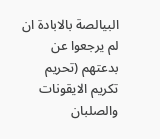البيالصة بالابادة ان لم يرجعوا عن بدعتهم (تحريم تكريم الايقونات والصلبان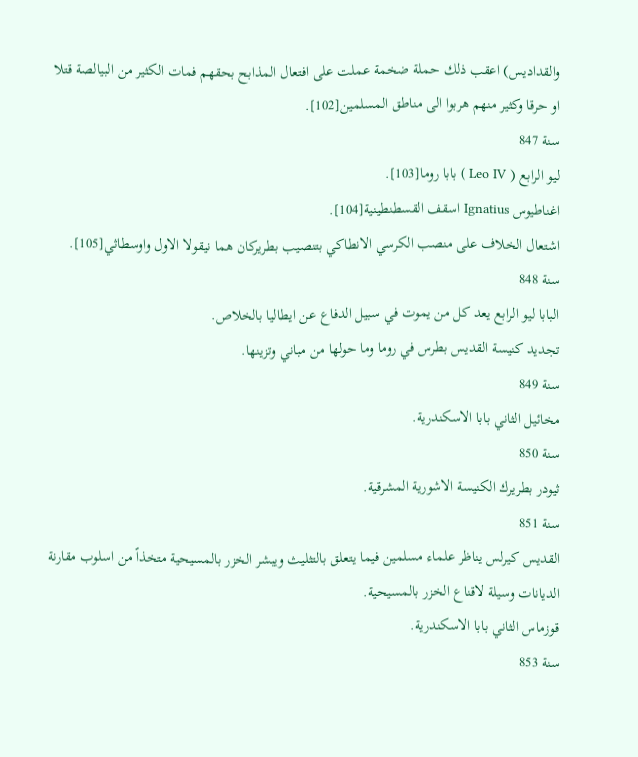والقداديس) اعقب ذلك حملة ضخمة عملت على افتعال المذابح بحقهم فمات الكثير من البيالصة قتلا او حرقا وكثير منهم هربوا الى مناطق المسلمين[102].
سنة 847
ليو الرابع ( Leo IV ) بابا روما[103].
اغناطيوس Ignatius اسقف القسطنطينية[104].
اشتعال الخلاف على منصب الكرسي الانطاكي بتنصيب بطريركان هما نيقولا الاول واوسطاثي[105].
سنة 848
البابا ليو الرابع يعد كل من يموت في سبيل الدفاع عن ايطاليا بالخلاص.
تجديد كنيسة القديس بطرس في روما وما حولها من مباني وتزينها.
سنة 849
مخائيل الثاني بابا الاسكندرية.
سنة 850
ثيودر بطريرك الكنيسة الاشورية المشرقية.
سنة 851
القديس كيرلس يناظر علماء مسلمين فيما يتعلق بالتثليث ويبشر الخزر بالمسيحية متخذاً من اسلوب مقارنة الديانات وسيلة لاقناع الخزر بالمسيحية.
قوزماس الثاني بابا الاسكندرية.
سنة 853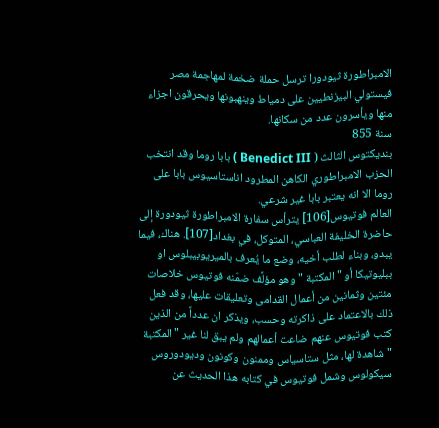الامبراطورة ثيودورا ترسل حملة ضخمة لمهاجمة مصر فيستولي البيزنطيين على دمياط وينهبونها ويحرقون اجزاء منها ويأسرون عدد من سكانها.
سنة 855
بنديكتوس الثالث ( Benedict III ) بابا روما وقد انتخب الحزب الامبراطوري الكاهن المطرود اناستاسيوس بابا على روما الا انه يعتبر بابا غير شرعي.
العالم فوتيوس[106] يترأس سفارة الامبراطورة ثيودورة إلى حاضرة الخليفة العباسي، المتوكل، في بغداد[107]. هناك، فيما يبدو، وبناء لطلب أخيه، وضع ما يُعرف بالميريوبيبلوس او ببليوتيكا أو "المكتبة " وهو مؤلَّف ضمّنه فوتيوس خلاصات مئتين وثمانين من أعمال القدامى وتعليقات عليها، وقد فعل ذلك بالاعتماد على ذاكرته وحسب، ويذكر ان عدداً من الذين كتب فوتيوس عنهم ضاعت أعمالهم ولم يبق لنا غير "المكتبة " شاهدة لها، مثل ستاسياس وممنون وكونون وديودوروس سيكولوس وشمل فوتيوس في كتابه هذا الحديث عن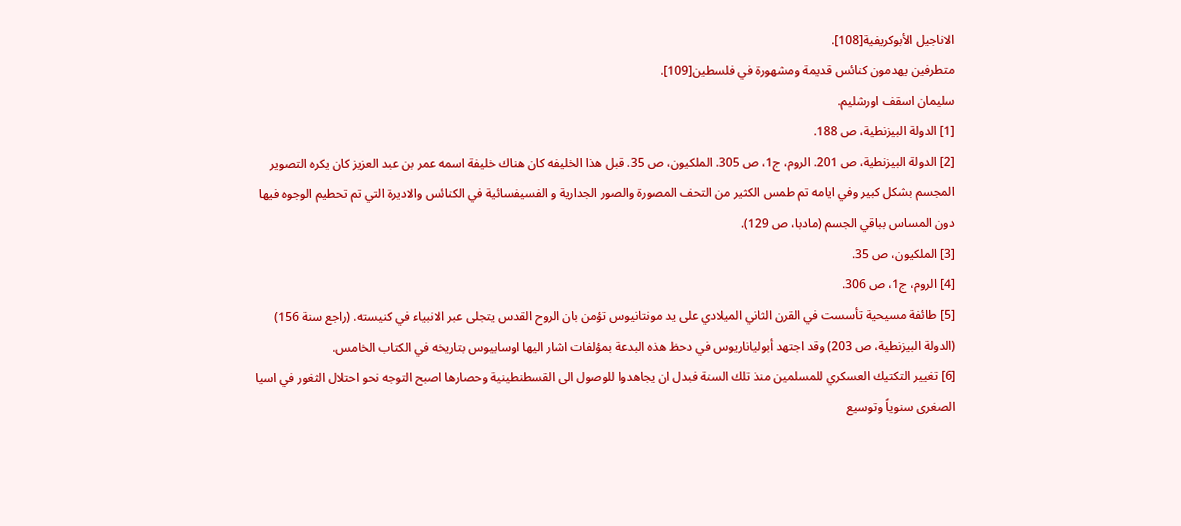الاناجيل الأبوكريفية[108].
متطرفين يهدمون كنائس قديمة ومشهورة في فلسطين[109].
سليمان اسقف اورشليم.
[1] الدولة البيزنطية، ص 188.
[2] الدولة البيزنطية، ص 201. الروم، ج1، ص 305. الملكيون، ص 35. قبل هذا الخليفه كان هناك خليفة اسمه عمر بن عبد العزيز كان يكره التصوير المجسم بشكل كبير وفي ايامه تم طمس الكثير من التحف المصورة والصور الجدارية و الفسيفسائية في الكنائس والاديرة التي تم تحطيم الوجوه فيها دون المساس بباقي الجسم (مادبا، ص 129).
[3] الملكيون، ص 35.
[4] الروم، ج1، ص 306.
[5] طائفة مسيحية تأسست في القرن الثاني الميلادي على يد مونتانيوس تؤمن بان الروح القدس يتجلى عبر الانبياء في كنيسته. (راجع سنة 156) (الدولة البيزنطية، ص 203) وقد اجتهد أبولياناريوس في دحظ هذه البدعة بمؤلفات اشار اليها اوسابيوس بتاريخه في الكتاب الخامس.
[6] تغيير التكتيك العسكري للمسلمين منذ تلك السنة فبدل ان يجاهدوا للوصول الى القسطنطينية وحصارها اصبح التوجه نحو احتلال الثغور في اسيا الصغرى سنوياً وتوسيع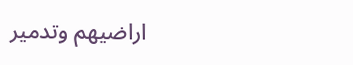اراضيهم وتدمير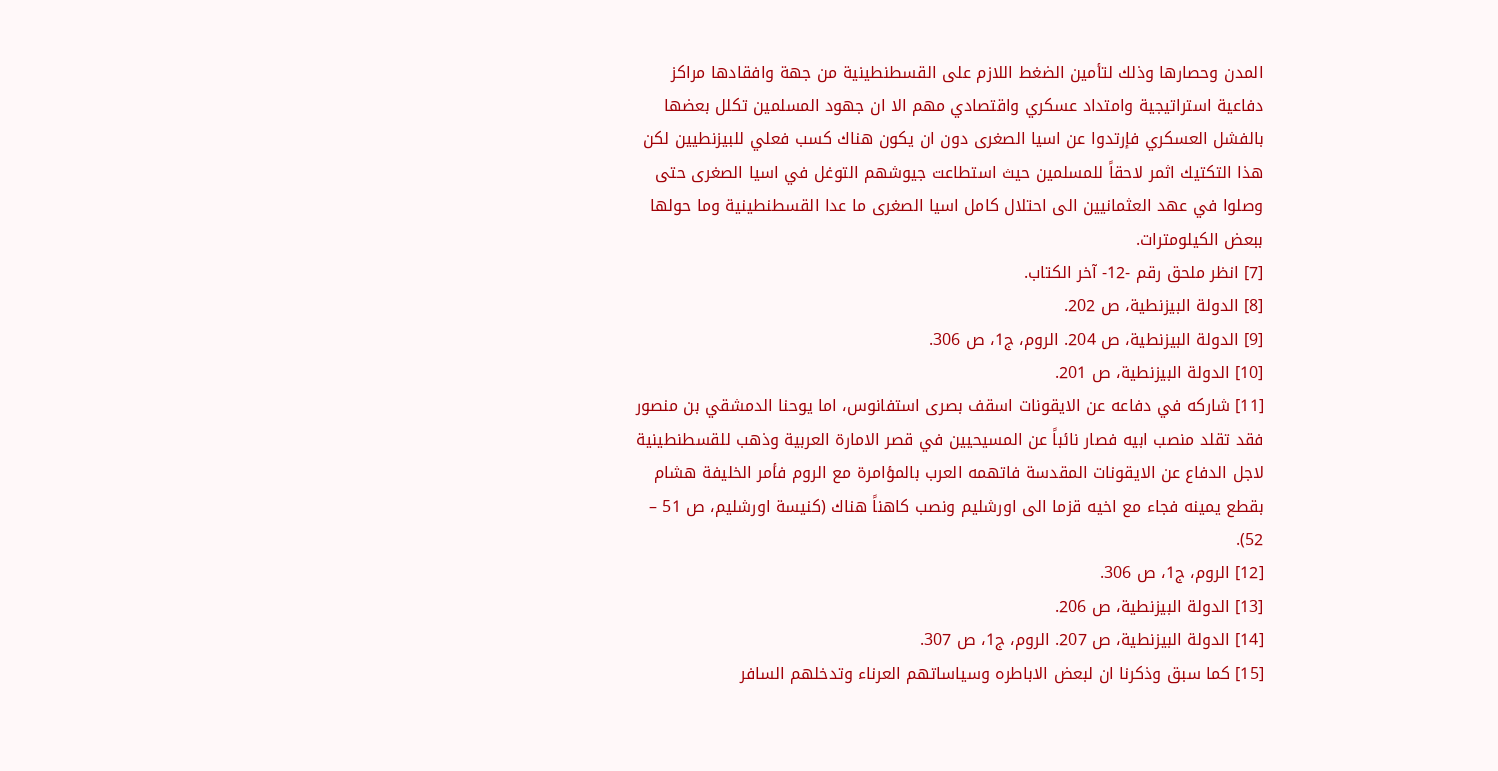المدن وحصارها وذلك لتأمين الضغط اللازم على القسطنطينية من جهة وافقادها مراكز دفاعية استراتيجية وامتداد عسكري واقتصادي مهم الا ان جهود المسلمين تكلل بعضها بالفشل العسكري فإرتدوا عن اسيا الصغرى دون ان يكون هناك كسب فعلي للبيزنطيين لكن هذا التكتيك اثمر لاحقاً للمسلمين حيث استطاعت جيوشهم التوغل في اسيا الصغرى حتى وصلوا في عهد العثمانيين الى احتلال كامل اسيا الصغرى ما عدا القسطنطينية وما حولها ببعض الكيلومترات.
[7] انظر ملحق رقم -12- آخر الكتاب.
[8] الدولة البيزنطية، ص 202.
[9] الدولة البيزنطية، ص 204. الروم، ج1، ص 306.
[10] الدولة البيزنطية، ص 201.
[11] شاركه في دفاعه عن الايقونات اسقف بصرى استفانوس، اما يوحنا الدمشقي بن منصور فقد تقلد منصب ابيه فصار نائباً عن المسيحيين في قصر الامارة العربية وذهب للقسطنطينية لاجل الدفاع عن الايقونات المقدسة فاتهمه العرب بالمؤامرة مع الروم فأمر الخليفة هشام بقطع يمينه فجاء مع اخيه قزما الى اورشليم ونصب كاهناً هناك (كنيسة اورشليم، ص 51 – 52).
[12] الروم، ج1، ص 306.
[13] الدولة البيزنطية، ص 206.
[14] الدولة البيزنطية، ص 207. الروم، ج1، ص 307.
[15] كما سبق وذكرنا ان لبعض الاباطره وسياساتهم العرناء وتدخلهم السافر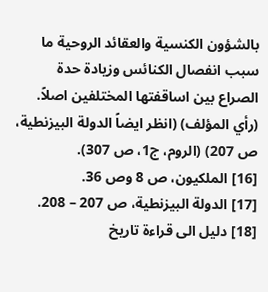بالشؤون الكنسية والعقائد الروحية ما سبب انفصال الكنائس وزيادة حدة الصراع بين اساقفتها المختلفين اصلاً. (رأي المؤلف) (انظر ايضاً الدولة البيزنطية، ص 207) (الروم، ج1، ص 307).
[16] الملكيون، ص 8 وص 36.
[17] الدولة البيزنطية، ص 207 – 208.
[18] دليل الى قراءة تاريخ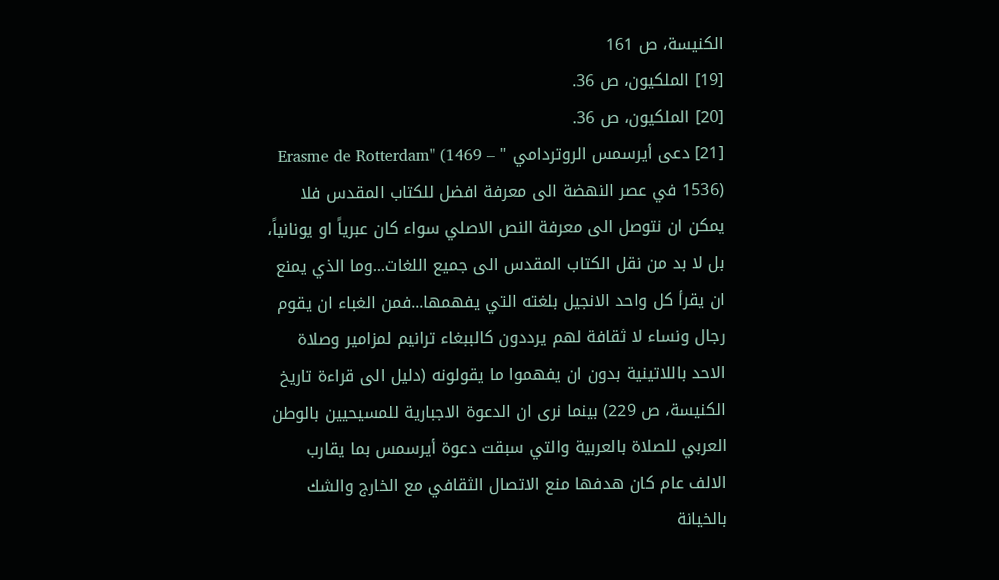الكنيسة، ص 161
[19] الملكيون، ص 36.
[20] الملكيون، ص 36.
[21] دعى أيرسمس الروتردامي " Erasme de Rotterdam" (1469 – 1536) في عصر النهضة الى معرفة افضل للكتاب المقدس فلا يمكن ان نتوصل الى معرفة النص الاصلي سواء كان عبرياً او يونانياً، بل لا بد من نقل الكتاب المقدس الى جميع اللغات...وما الذي يمنع ان يقرأ كل واحد الانجيل بلغته التي يفهمها...فمن الغباء ان يقوم رجال ونساء لا ثقافة لهم يرددون كالببغاء ترانيم لمزامير وصلاة الاحد باللاتينية بدون ان يفهموا ما يقولونه (دليل الى قراءة تاريخ الكنيسة، ص 229) بينما نرى ان الدعوة الاجبارية للمسيحيين بالوطن العربي للصلاة بالعربية والتي سبقت دعوة أيرسمس بما يقارب الالف عام كان هدفها منع الاتصال الثقافي مع الخارج والشك بالخيانة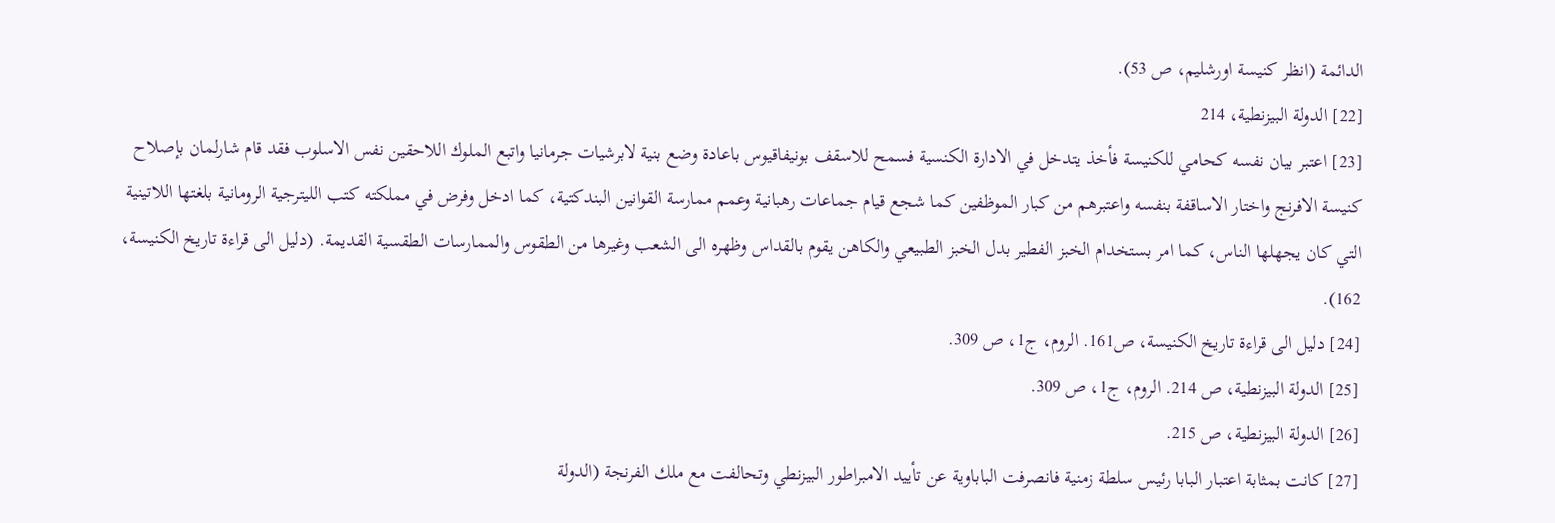الدائمة (انظر كنيسة اورشليم، ص 53).
[22] الدولة البيزنطية، 214
[23] اعتبر بيان نفسه كحامي للكنيسة فأخذ يتدخل في الادارة الكنسية فسمح للاسقف بونيفاقيوس باعادة وضع بنية لابرشيات جرمانيا واتبع الملوك اللاحقين نفس الاسلوب فقد قام شارلمان بإصلاح كنيسة الافرنج واختار الاساقفة بنفسه واعتبرهم من كبار الموظفين كما شجع قيام جماعات رهبانية وعمم ممارسة القوانين البندكتية، كما ادخل وفرض في مملكته كتب الليترجية الرومانية بلغتها اللاتينية التي كان يجهلها الناس، كما امر بستخدام الخبز الفطير بدل الخبز الطبيعي والكاهن يقوم بالقداس وظهره الى الشعب وغيرها من الطقوس والممارسات الطقسية القديمة. (دليل الى قراءة تاريخ الكنيسة، 162).
[24] دليل الى قراءة تاريخ الكنيسة، ص161. الروم، ج1، ص 309.
[25] الدولة البيزنطية، ص 214. الروم، ج1، ص 309.
[26] الدولة البيزنطية، ص 215.
[27] كانت بمثابة اعتبار البابا رئيس سلطة زمنية فانصرفت الباباوية عن تأييد الامبراطور البيزنطي وتحالفت مع ملك الفرنجة (الدولة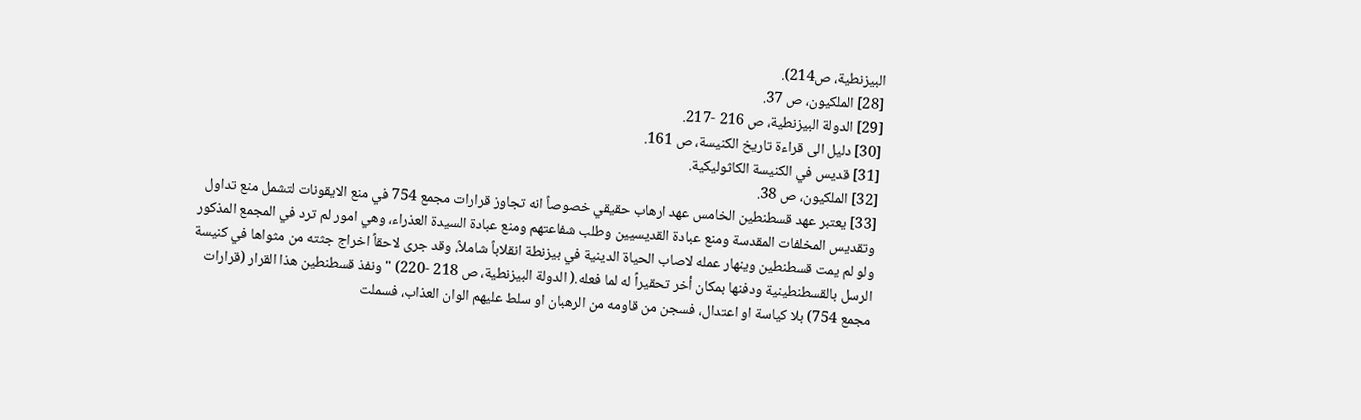البيزنطية، ص214).
[28] الملكيون، ص 37.
[29] الدولة البيزنطية، ص 216 -217.
[30] دليل الى قراءة تاريخ الكنيسة، ص 161.
[31] قديس في الكنيسة الكاثوليكية.
[32] الملكيون، ص 38.
[33] يعتبر عهد قسطنطين الخامس عهد ارهاب حقيقي خصوصاً انه تجاوز قرارات مجمع 754 في منع الايقونات لتشمل منع تداول وتقديس المخلفات المقدسة ومنع عبادة القديسيين وطلب شفاعتهم ومنع عبادة السيدة العذراء، وهي امور لم ترد في المجمع المذكور ولو لم يمت قسطنطين وينهار عمله لاصاب الحياة الدينية في بيزنطة انقلاباً شاملاً، وقد جرى لاحقاً اخراج جثته من مثواها في كنيسة الرسل بالقسطنطينية ودفنها بمكان أخر تحقيراً له لما فعله.( الدولة البيزنطية، ص 218 -220) " ونفذ قسطنطين هذا القرار (قرارات مجمع 754) بلا كياسة او اعتدال، فسجن من قاومه من الرهبان او سلط عليهم الوان العذاب، فسملت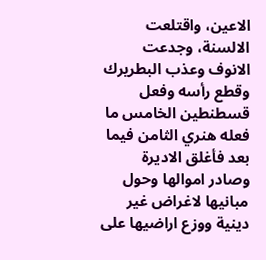الاعين، واقتلعت الالسنة، وجدعت الانوف وعذب البطريرك وقطع رأسه وفعل قسطنطين الخامس ما فعله هنري الثامن فيما بعد فأغلق الاديرة وصادر اموالها وحول مبانيها لاغراض غير دينية ووزع اراضيها على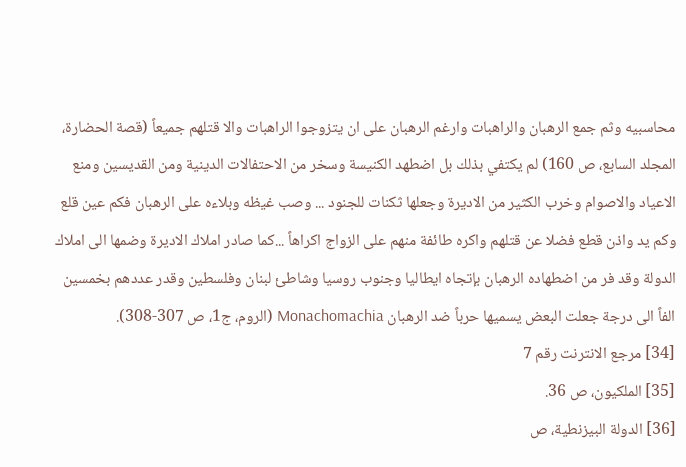محاسبيه وثم جمع الرهبان والراهبات وارغم الرهبان على ان يتزوجوا الراهبات والا قتلهم جميعاً (قصة الحضارة، المجلد السابع، ص 160) لم يكتفي بذلك بل اضطهد الكنيسة وسخر من الاحتفالات الدينية ومن القديسين ومنع الاعياد والاصوام وخرب الكثير من الاديرة وجعلها ثكنات للجنود ... وصب غيظه وبلاءه على الرهبان فكم عين قلع وكم يد واذن قطع فضلا عن قتلهم واكره طائفة منهم على الزواج اكراهاً ...كما صادر املاك الاديرة وضمها الى املاك الدولة وقد فر من اضطهاده الرهبان بإتجاه ايطاليا وجنوب روسيا وشاطئ لبنان وفلسطين وقدر عددهم بخمسين الفاً الى درجة جعلت البعض يسميها حرباً ضد الرهبان Monachomachia (الروم، ج1، ص 307-308).
[34] مرجع الانترنت رقم 7
[35] الملكيون، ص 36.
[36] الدولة البيزنطية، ص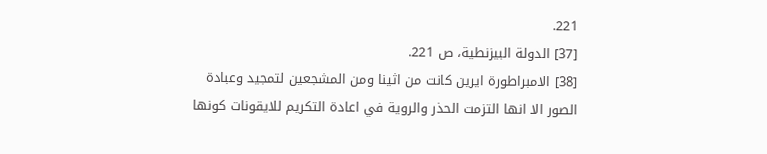221.
[37] الدولة البيزنطية، ص 221.
[38] الامبراطورة ايرين كانت من اثينا ومن المشجعين لتمجيد وعبادة الصور الا انها التزمت الحذر والروية في اعادة التكريم للايقونات كونها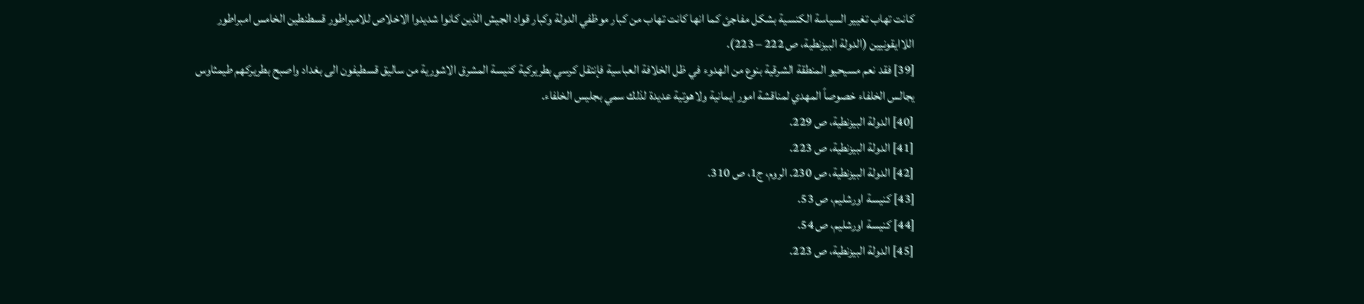كانت تهاب تغيير السياسة الكنسية بشكل مفاجئ كما انها كانت تهاب من كبار موظفي الدولة وكبار قواد الجيش الذين كانوا شديدوا الاخلاص للامبراطور قسطنطين الخامس امبراطور اللاايقونيين (الدولة البيزنطية، ص 222 – 223).
[39] فقد نعم مسيحيو المنطقة الشرقية بنوع من الهدوء في ظل الخلافة العباسية فإنتقل كرسي بطريركية كنيسة المشرق الاشورية من ساليق قسطيفون الى بغداد واصبح بطريركهم طيمثاوس يجالس الخلفاء خصوصاً المهدي لمناقشة امور ايمانية ولاهوتية عديدة لذلك سمي بجليس الخلفاء.
[40] الدولة البيزنطية، ص 229.
[41] الدولة البيزنطية، ص 223.
[42] الدولة البيزنطية، ص 230. الروم، ج1، ص 310.
[43] كنيسة اورشليم، ص 53.
[44] كنيسة اورشليم، ص 54.
[45] الدولة البيزنطية، ص 223.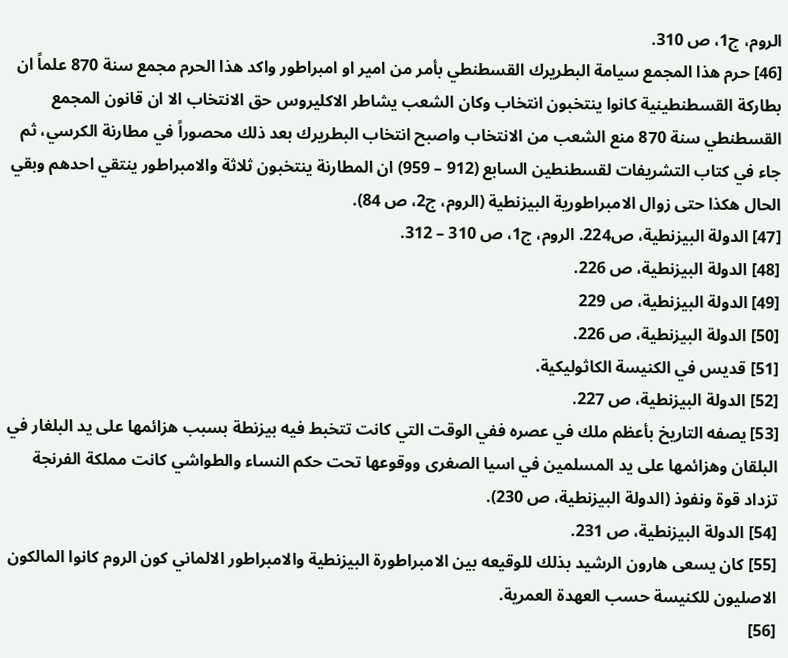الروم، ج1، ص 310.
[46] حرم هذا المجمع سيامة البطريرك القسطنطي بأمر من امير او امبراطور واكد هذا الحرم مجمع سنة 870 علماً ان بطاركة القسطنطينية كانوا ينتخبون انتخاب وكان الشعب يشاطر الاكليروس حق الانتخاب الا ان قانون المجمع القسطنطي سنة 870 منع الشعب من الانتخاب واصبح انتخاب البطريرك بعد ذلك محصوراً في مطارنة الكرسي، ثم جاء في كتاب التشريفات لقسطنطين السابع (912 – 959) ان المطارنة ينتخبون ثلاثة والامبراطور ينتقي احدهم وبقي الحال هكذا حتى زوال الامبراطورية البيزنطية (الروم، ج2، ص 84).
[47] الدولة البيزنطية، ص224. الروم، ج1، ص 310 – 312.
[48] الدولة البيزنطية، ص 226.
[49] الدولة البيزنطية، ص 229
[50] الدولة البيزنطية، ص 226.
[51] قديس في الكنيسة الكاثوليكية.
[52] الدولة البيزنطية، ص 227.
[53] يصفه التاريخ بأعظم ملك في عصره ففي الوقت التي كانت تتخبط فيه بيزنطة بسبب هزائمها على يد البلغار في البلقان وهزائمها على يد المسلمين في اسيا الصغرى ووقوعها تحت حكم النساء والطواشي كانت مملكة الفرنجة تزداد قوة ونفوذ (الدولة البيزنطية، ص 230).
[54] الدولة البيزنطية، ص 231.
[55] كان يسعى هارون الرشيد بذلك للوقيعه بين الامبراطورة البيزنطية والامبراطور الالماني كون الروم كانوا المالكون الاصليون للكنيسة حسب العهدة العمرية.
[56]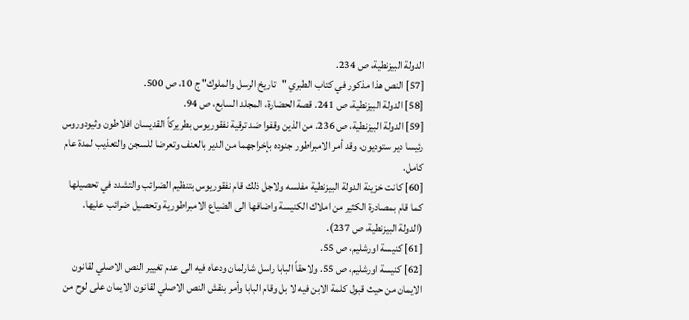الدولة البيزنطية، ص 234.
[57] النص هذا مذكور في كتاب الطبري "تاريخ الرسل والملوك" ج 10، ص 500.
[58] الدولة البيزنطية، ص 241. قصة الحضارة، المجلد السابع، ص 94.
[59] الدولة البيزنطية، ص 236. من الذين وقفوا ضد ترقية نفقوريوس بطريركاً القديسان افلاطون وثيودوروس رئيسا دير ستوديون، وقد أمر الامبراطور جنوده بإخراجهما من الدير بالعنف وتعرضا للسجن والتعذيب لمدة عام كامل.
[60] كانت خزينة الدولة البيزنطية مفلسه ولاجل ذلك قام نفقوريوس بتنظيم الضرائب والتشدد في تحصيلها كما قام بمصادرة الكثير من املاك الكنيسة واضافها الى الضياع الامبراطورية وتحصيل ضرائب عليها. (الدولة البيزنطية، ص 237).
[61] كنيسة اورشليم، ص 55.
[62] كنيسة اورشليم، ص 55. ولاحقاً البابا راسل شارلمان ودعاه فيه الى عدم تغيير النص الاصلي لقانون الايمان من حيث قبول كلمة الابن فيه لا بل وقام البابا وأمر بنقش النص الاصلي لقانون الايمان على لوح من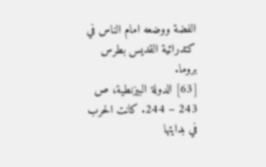الفضة ووضعه امام الناس في كتدرائية القديس بطرس بروما.
[63] الدولة البيزنطية، ص 243 – 244. كانت الحرب في بدايتها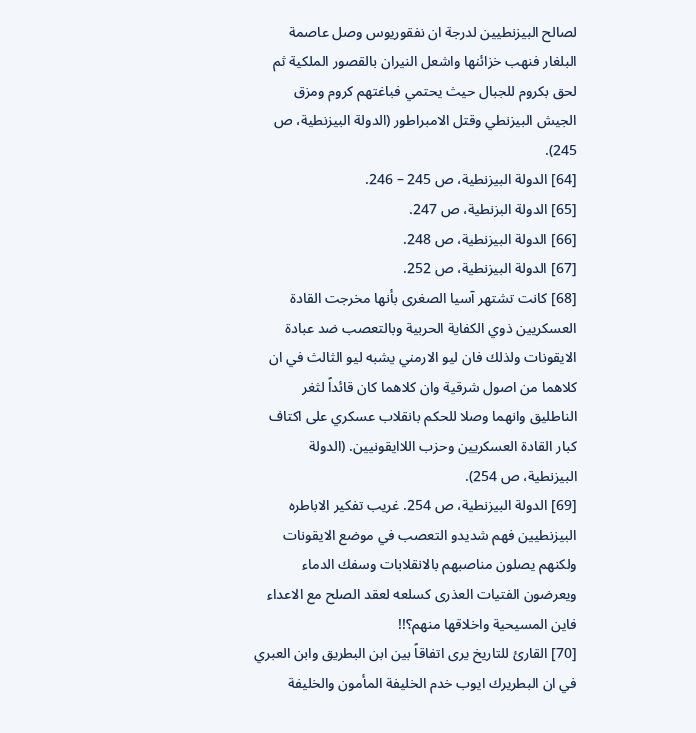لصالح البيزنطيين لدرجة ان نفقوريوس وصل عاصمة البلغار فنهب خزائنها واشعل النيران بالقصور الملكية ثم لحق بكروم للجبال حيث يحتمي فباغتهم كروم ومزق الجيش البيزنطي وقتل الامبراطور (الدولة البيزنطية، ص 245).
[64] الدولة البيزنطية، ص 245 – 246.
[65] الدولة البزنطية، ص 247.
[66] الدولة البيزنطية، ص 248.
[67] الدولة البيزنطية، ص 252.
[68] كانت تشتهر آسيا الصغرى بأنها مخرجت القادة العسكريين ذوي الكفاية الحربية وبالتعصب ضد عبادة الايقونات ولذلك فان ليو الارمني يشبه ليو الثالث في ان كلاهما من اصول شرقية وان كلاهما كان قائداً لثغر الناطليق وانهما وصلا للحكم بانقلاب عسكري على اكتاف كبار القادة العسكريين وحزب اللاايقونيين. (الدولة البيزنطية، ص 254).
[69] الدولة البيزنطية، ص 254. غريب تفكير الاباطره البيزنطيين فهم شديدو التعصب في موضع الايقونات ولكنهم يصلون مناصبهم بالانقلابات وسفك الدماء ويعرضون الفتيات العذرى كسلعه لعقد الصلح مع الاعداء فاين المسيحية واخلاقها منهم؟!!
[70] القارئ للتاريخ يرى اتفاقاً بين ابن البطريق وابن العبري في ان البطريرك ايوب خدم الخليفة المأمون والخليفة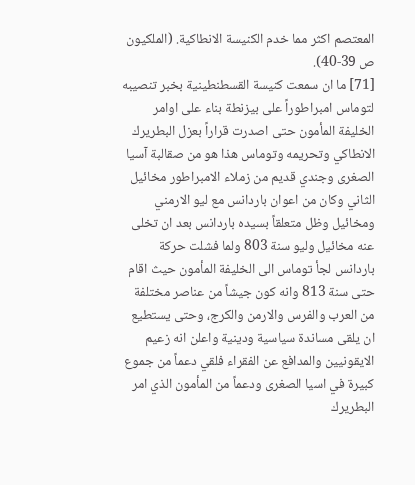المعتصم اكثر مما خدم الكنيسة الانطاكية. (الملكيون ص 39-40).
[71] ما ان سمعت كنيسة القسطنطينية بخبر تنصيبه لتوماس امبراطوراً على بيزنطة بناء على اوامر الخليفة المأمون حتى اصدرت قراراً بعزل البطريرك الانطاكي وتحريمه وتوماس هذا هو من صقالبة آسيا الصغرى وجندي قديم من زملاء الامبراطور مخائيل الثاني وكان من اعوان باردانس مع ليو الارمني ومخائيل وظل متعلقاً بسيده باردانس بعد ان تخلى عنه مخائيل وليو سنة 803 ولما فشلت حركة باردانس لجأ توماس الى الخليفة المأمون حيث اقام حتى سنة 813 وانه كون جيشاً من عناصر مختلفة من العرب والفرس والارمن والكرج، وحتى يستطيع ان يلقى مساندة سياسية ودينية واعلن انه زعيم الايقونيين والمدافع عن الفقراء فلقي دعماً من جموع كبيرة في اسيا الصغرى ودعماً من المأمون الذي امر البطريرك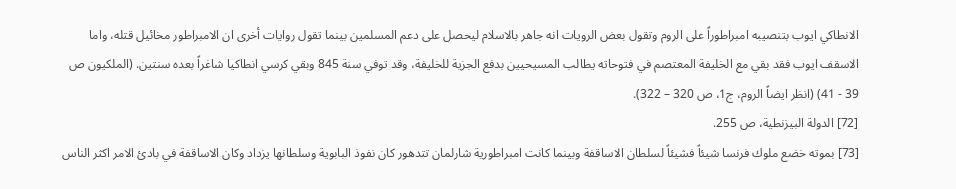الانطاكي ايوب بتنصيبه امبراطوراً على الروم وتقول بعض الرويات انه جاهر بالاسلام ليحصل على دعم المسلمين بينما تقول روايات أخرى ان الامبراطور مخائيل قتله، واما الاسقف ايوب فقد بقي مع الخليفة المعتصم في فتوحاته يطالب المسيحيين بدفع الجزية للخليفة، وقد توفي سنة 845 وبقي كرسي انطاكيا شاغراً بعده سنتين. (الملكيون ص 39 - 41) (انظر ايضاً الروم، ج1، ص 320 – 322).
[72] الدولة البيزنطية، ص 255.
[73] بموته خضع ملوك فرنسا شيئاً فشيئاً لسلطان الاساقفة وبينما كانت امبراطورية شارلمان تتدهور كان نفوذ البابوية وسلطانها يزداد وكان الاساقفة في بادئ الامر اكثر الناس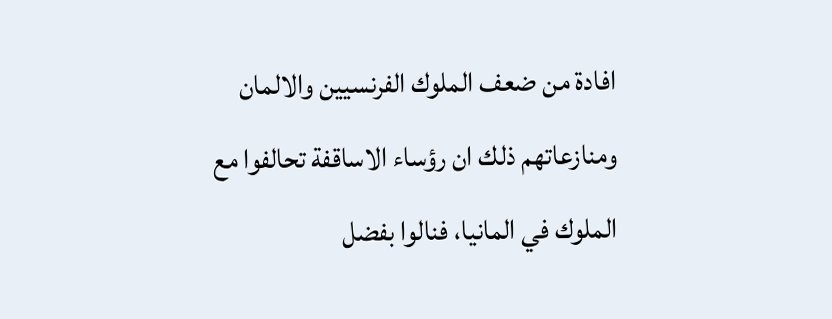افادة من ضعف الملوك الفرنسيين والالمان ومنازعاتهم ذلك ان رؤساء الاساقفة تحالفوا مع الملوك في المانيا، فنالوا بفضل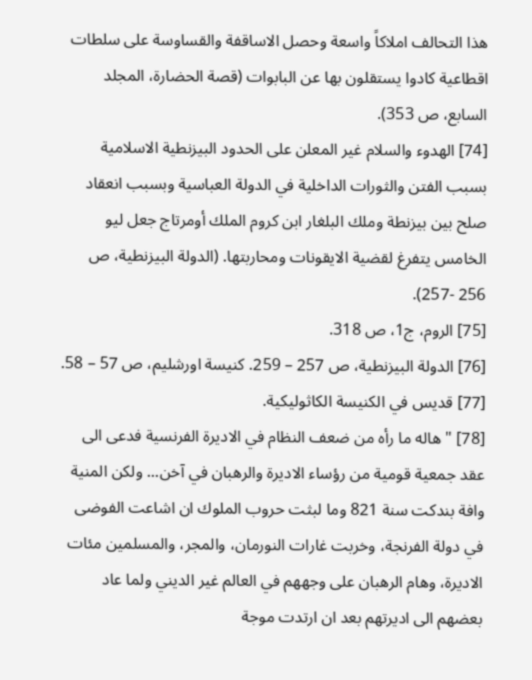هذا التحالف املاكاً واسعة وحصل الاساقفة والقساوسة على سلطات اقطاعية كادوا يستقلون بها عن البابوات (قصة الحضارة، المجلد السابع، ص 353).
[74] الهدوء والسلام غير المعلن على الحدود البيزنطية الاسلامية بسبب الفتن والثورات الداخلية في الدولة العباسية وبسبب انعقاد صلح بين بيزنطة وملك البلغار ابن كروم الملك أومرتاج جعل ليو الخامس يتفرغ لقضية الايقونات ومحاربتها. (الدولة البيزنطية، ص 256 -257).
[75] الروم، ج1، ص 318.
[76] الدولة البيزنطية، ص 257 – 259. كنيسة اورشليم، ص 57 – 58.
[77] قديس في الكنيسة الكاثوليكية.
[78] " هاله ما رأه من ضعف النظام في الاديرة الفرنسية فدعى الى عقد جمعية قومية من رؤساء الاديرة والرهبان في آخن... ولكن المنية وافة بندكت سنة 821 وما لبثت حروب الملوك ان اشاعت الفوضى في دولة الفرنجة، وخربت غارات النورمان، والمجر، والمسلمين مئات الاديرة، وهام الرهبان على وجههم في العالم غير الديني ولما عاد بعضهم الى اديرتهم بعد ان ارتدت موجة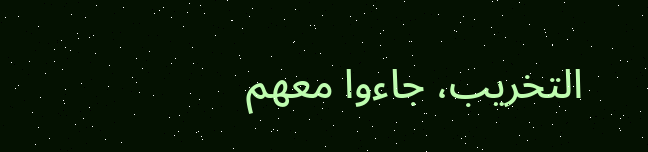التخريب، جاءوا معهم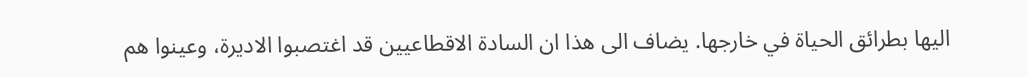اليها بطرائق الحياة في خارجها. يضاف الى هذا ان السادة الاقطاعيين قد اغتصبوا الاديرة، وعينوا هم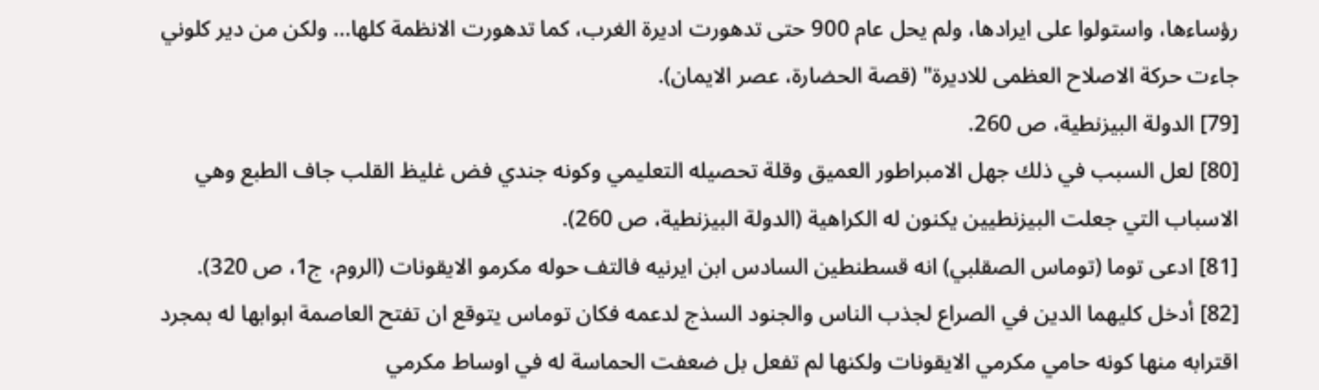رؤساءها، واستولوا على ايرادها، ولم يحل عام 900 حتى تدهورت اديرة الغرب، كما تدهورت الانظمة كلها... ولكن من دير كلوني جاءت حركة الاصلاح العظمى للاديرة" (قصة الحضارة، عصر الايمان).
[79] الدولة البيزنطية، ص 260.
[80] لعل السبب في ذلك جهل الامبراطور العميق وقلة تحصيله التعليمي وكونه جندي فض غليظ القلب جاف الطبع وهي الاسباب التي جعلت البيزنطيين يكنون له الكراهية (الدولة البيزنطية، ص 260).
[81] ادعى توما (توماس الصقلبي) انه قسطنطين السادس ابن ايرنيه فالتف حوله مكرمو الايقونات (الروم، ج1، ص 320).
[82] أدخل كليهما الدين في الصراع لجذب الناس والجنود السذج لدعمه فكان توماس يتوقع ان تفتح العاصمة ابوابها له بمجرد اقترابه منها كونه حامي مكرمي الايقونات ولكنها لم تفعل بل ضعفت الحماسة له في اوساط مكرمي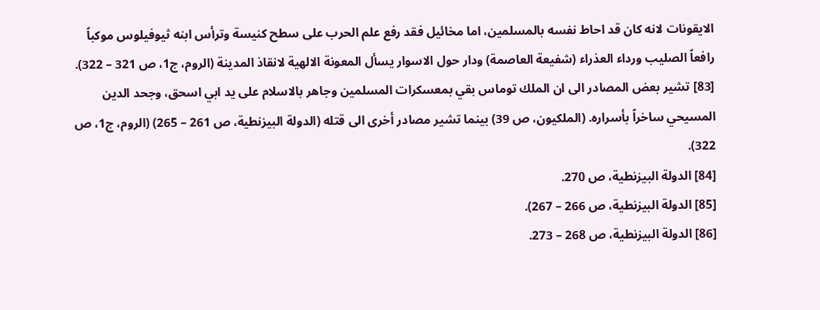الايقونات لانه كان قد احاط نفسه بالمسلمين، اما مخائيل فقد رفع علم الحرب على سطح كنيسة وترأس ابنه ثيوفيلوس موكباً رافعاً الصليب ورداء العذراء (شفيعة العاصمة) ودار حول الاسوار يسأل المعونة الالهية لانقاذ المدينة (الروم، ج1، ص 321 – 322).
[83] تشير بعض المصادر الى ان الملك توماس بقي بمعسكرات المسلمين وجاهر بالاسلام على يد ابي اسحق، وجحد الدين المسيحي ساخراً بأسراره. (الملكيون، ص 39) بينما تشير مصادر أخرى الى قتله (الدولة البيزنطية، ص 261 – 265) (الروم، ج1، ص 322).
[84] الدولة البيزنطية، ص 270.
[85] الدولة البيزنطية، ص 266 – 267).
[86] الدولة البيزنطية، ص 268 – 273.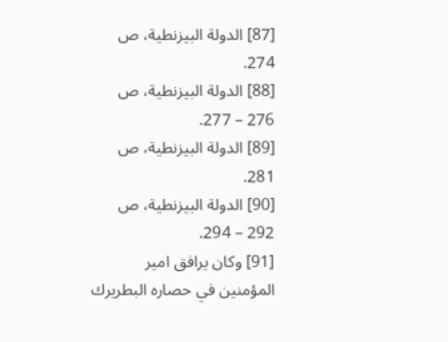[87] الدولة البيزنطية، ص 274.
[88] الدولة البيزنطية، ص 276 – 277.
[89] الدولة البيزنطية، ص 281.
[90] الدولة البيزنطية، ص 292 – 294.
[91] وكان يرافق امير المؤمنين في حصاره البطريرك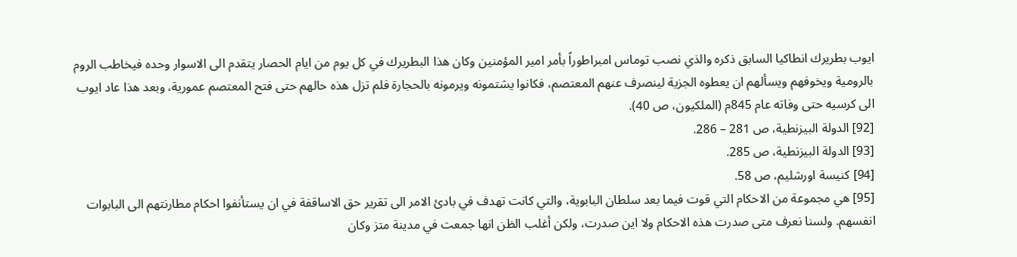ايوب بطريرك انطاكيا السابق ذكره والذي نصب توماس امبراطوراً بأمر امير المؤمنين وكان هذا البطريرك في كل يوم من ايام الحصار يتقدم الى الاسوار وحده فيخاطب الروم بالرومية ويخوفهم ويسألهم ان يعطوه الجزية لينصرف عنهم المعتصم، فكانوا يشتمونه ويرمونه بالحجارة فلم تزل هذه حالهم حتى فتح المعتصم عمورية، وبعد هذا عاد ايوب الى كرسيه حتى وفاته عام 845م (الملكيون، ص 40).
[92] الدولة البيزنطية، ص 281 – 286.
[93] الدولة البيزنطية، ص 285.
[94] كنيسة اورشليم، ص 58.
[95] هي مجموعة من الاحكام التي قوت فيما بعد سلطان البابوية، والتي كانت تهدف في بادئ الامر الى تقرير حق الاساقفة في ان يستأنفوا احكام مطارنتهم الى البابوات انفسهم. ولسنا نعرف متى صدرت هذه الاحكام ولا اين صدرت، ولكن أغلب الظن انها جمعت في مدينة متز وكان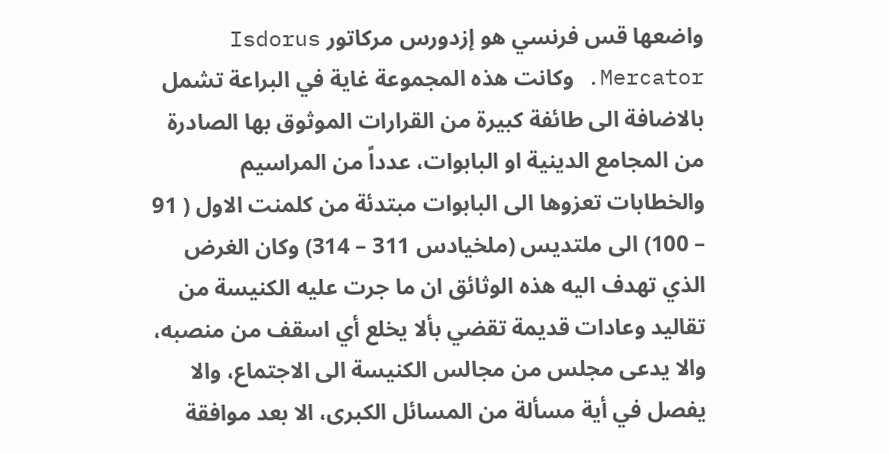واضعها قس فرنسي هو إزدورس مركاتور Isdorus Mercator. وكانت هذه المجموعة غاية في البراعة تشمل بالاضافة الى طائفة كبيرة من القرارات الموثوق بها الصادرة من المجامع الدينية او البابوات، عدداً من المراسيم والخطابات تعزوها الى البابوات مبتدئة من كلمنت الاول ( 91 – 100) الى ملتديس (ملخيادس 311 – 314) وكان الغرض الذي تهدف اليه هذه الوثائق ان ما جرت عليه الكنيسة من تقاليد وعادات قديمة تقضي بألا يخلع أي اسقف من منصبه، والا يدعى مجلس من مجالس الكنيسة الى الاجتماع، والا يفصل في أية مسألة من المسائل الكبرى، الا بعد موافقة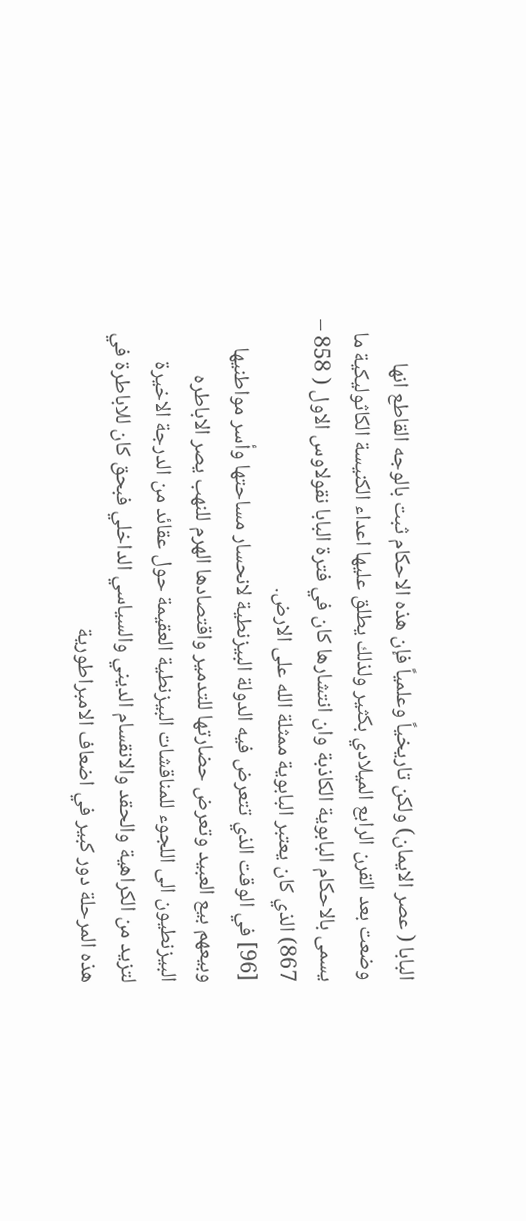البابا ( عصر الايمان) ولكن تاريخياً وعلمياً فإن هذه الاحكام ثبت بالوجه القاطع انها وضعت بعد القرن الرابع الميلادي بكثير ولذلك يطلق عليها اعداء الكنيسة الكاثوليكية ما يسمى بالاحكام البابوية الكاذبة وان انتشارها كان في فترة البابا نقولاوس الاول ( 858 – 867) الذي كان يعتبر البابوية ممثلة الله على الارض.
[96] في الوقت الذي تتعرض فيه الدولة البيزنطية لانحسار مساحتها وأسر مواطنيها وبيعهم بيع العبيد وتعرض حضارتها للتدمير واقتصادها الهرم للنهب يصر الاباطره البيزنطيون الى اللجوء للمناقشات البيزنطية العقيمة حول عقائد من الدرجة الاخيرة لتزيد من الكراهية والحقد والانقسام الديني والسياسي الداخلي فبحق كان للاباطرة في هذه المرحلة دور كبير في اضعاف الامبراطورية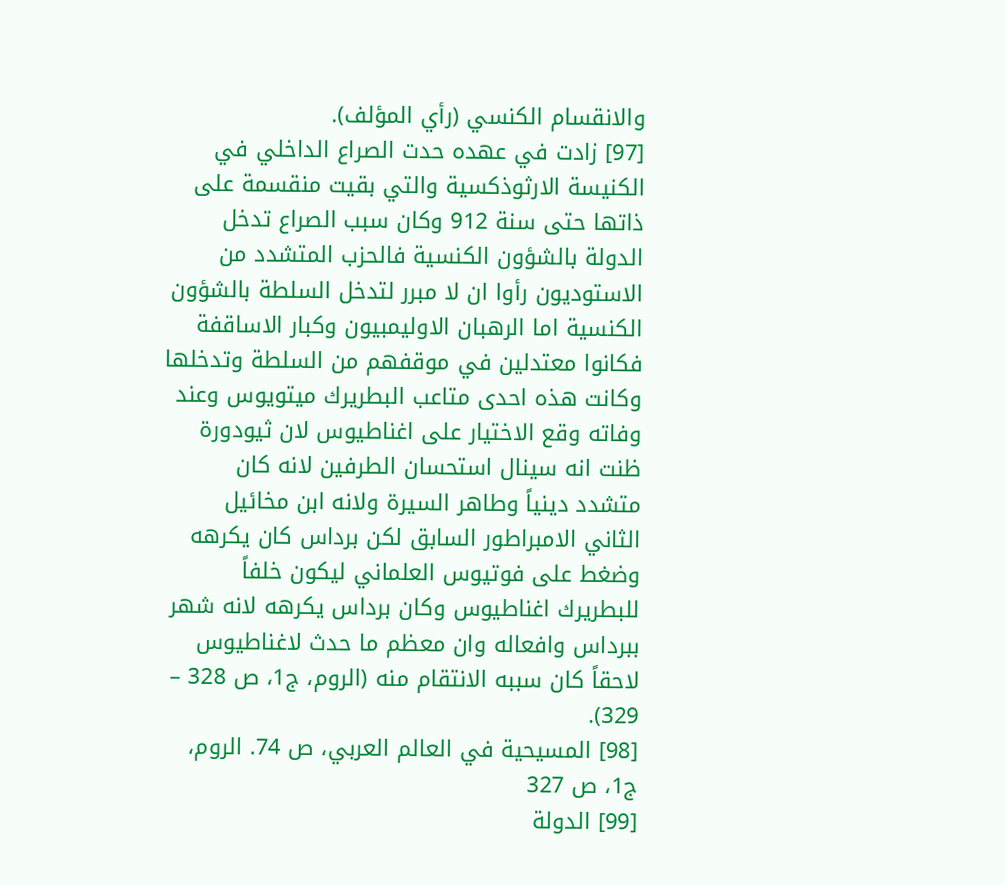والانقسام الكنسي (رأي المؤلف).
[97] زادت في عهده حدت الصراع الداخلي في الكنيسة الارثوذكسية والتي بقيت منقسمة على ذاتها حتى سنة 912 وكان سبب الصراع تدخل الدولة بالشؤون الكنسية فالحزب المتشدد من الاستوديون رأوا ان لا مبرر لتدخل السلطة بالشؤون الكنسية اما الرهبان الاوليمبيون وكبار الاساقفة فكانوا معتدلين في موقفهم من السلطة وتدخلها وكانت هذه احدى متاعب البطريرك ميتويوس وعند وفاته وقع الاختيار على اغناطيوس لان ثيودورة ظنت انه سينال استحسان الطرفين لانه كان متشدد دينياً وطاهر السيرة ولانه ابن مخائيل الثاني الامبراطور السابق لكن برداس كان يكرهه وضغط على فوتيوس العلماني ليكون خلفاً للبطريرك اغناطيوس وكان برداس يكرهه لانه شهر ببرداس وافعاله وان معظم ما حدث لاغناطيوس لاحقاً كان سببه الانتقام منه (الروم، ج1، ص 328 – 329).
[98] المسيحية في العالم العربي، ص 74. الروم، ج1، ص 327
[99] الدولة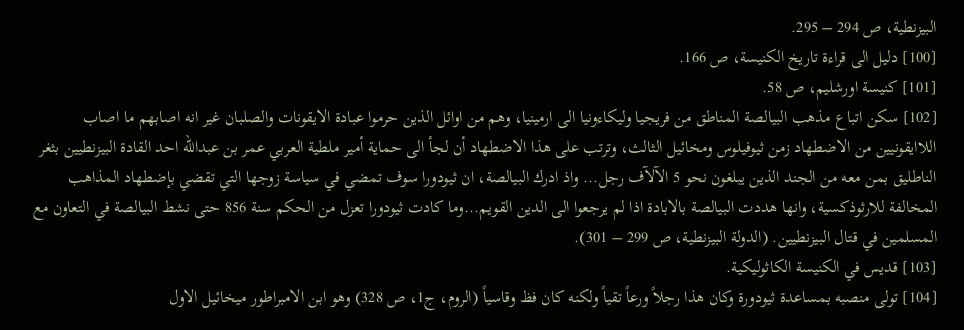البيزنطية، ص 294 – 295.
[100] دليل الى قراءة تاريخ الكنيسة، ص 166.
[101] كنيسة اورشليم، ص 58.
[102] سكن اتباع مذهب البيالصة المناطق من فريجيا وليكاءونيا الى ارمينيا، وهم من اوائل الذين حرموا عبادة الايقونات والصلبان غير انه اصابهم ما اصاب اللاايقونيين من الاضطهاد زمن ثيوفيلوس ومخائيل الثالث، وترتب على هذا الاضطهاد أن لجأ الى حماية أمير ملطية العربي عمر بن عبدالله احد القادة البيزنطيين بثغر الناطليق بمن معه من الجند الذين يبلغون نحو 5 الآلآف رجل... واذ ادرك البيالصة، ان ثيودورا سوف تمضي في سياسة زوجها التي تقضي بإضطهاد المذاهب المخالفة للارثوذكسية، وانها هددت البيالصة بالابادة اذا لم يرجعوا الى الدين القويم...وما كادت ثيودورا تعزل من الحكم سنة 856 حتى نشط البيالصة في التعاون مع المسلمين في قتال البيزنطيين. (الدولة البيزنطية، ص 299 – 301).
[103] قديس في الكنيسة الكاثوليكية.
[104] تولى منصبه بمساعدة ثيودورة وكان هذا رجلاً ورعاً تقياً ولكنه كان فظ وقاسياً (الروم، ج1، ص 328) وهو ابن الامبراطور ميخائيل الاول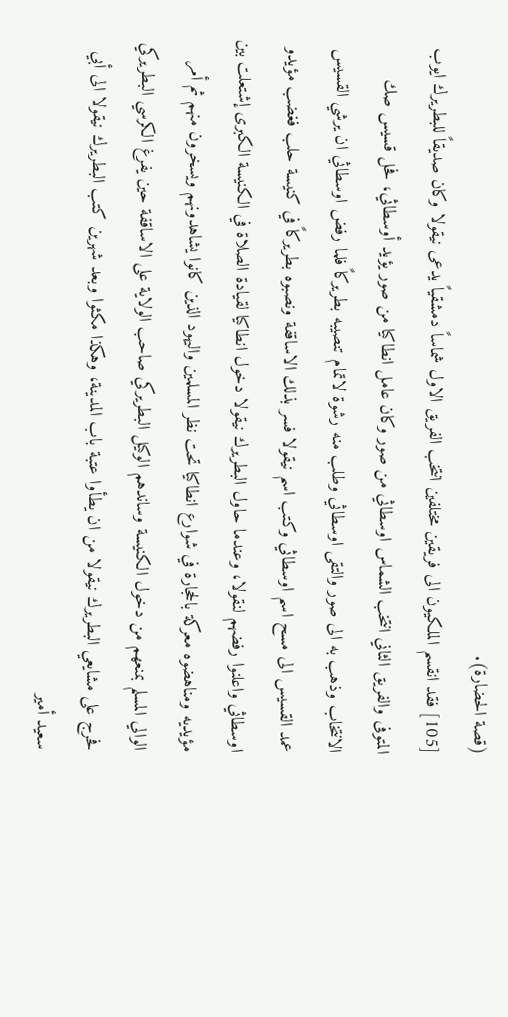(قصة الحضارة).
[105] فقد انقسم الملكيون الى فريقين مختلفين انتخب الفريق الاول شماساً دمشقياً يدعى نيقولا وكان صديقاً للبطريرك ايوب المتوفى والفريق الثاني انتخب الشماس اوسطاثي من صور وكان عامل انطاكيا من صور يؤيد أوسطاثي، فحل قسيس صك الانتخاب وذهب به الى صور والتقى اوسطاثي وطلب منه رشوة لاتمام تنصيبه بطريركاً فلما رفض اوسطاثي ان يرشي القسيس عمد القسيس الى مسح اسم اوسطاثي وكتب اسم نيقولا فسر بذلك الاساقفة ونصبوه بطريركاً في كنيسة حلب فغضب مؤيدو اوسطاثي واعلنوا رفضهم لنقولا، وعندما حاول البطريرك نيقولا دخول انطاكيا لقيادة الصلاة في الكنيسة الكبرى إشتعلت بين مؤيديه ومناهضوه معركة بالحجارة في شوارع انطاكيا تحت نظر المسلمين واليهود الذين كانوا يشاهدونهم ويسخرون منهم ثم أمر الوالي المسلم بمنعهم من دخول الكنيسة وساندهم الوكيل البطريركي صاحب الولاية على الاساقفة حين يفرغ الكرسي البطريركي فحرج على مشايعي البطريرك نيقولا من ان يطأوا عتبة باب المدينة، وهكذا مكثوا وبعد شهرين كتب البطريرك نيقولا الى أبي سعيد أمير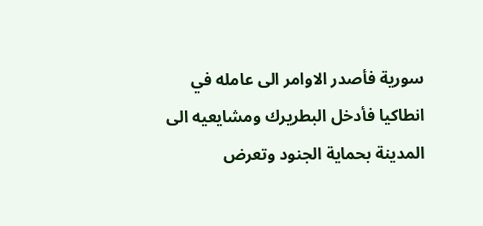سورية فأصدر الاوامر الى عامله في انطاكيا فأدخل البطريرك ومشايعيه الى المدينة بحماية الجنود وتعرض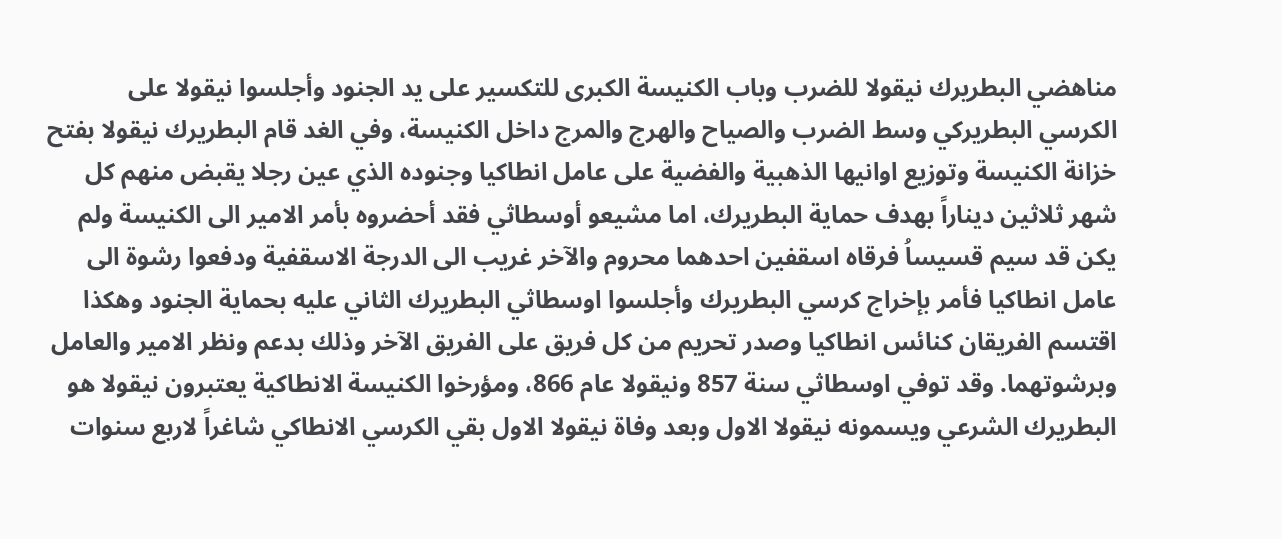مناهضي البطريرك نيقولا للضرب وباب الكنيسة الكبرى للتكسير على يد الجنود وأجلسوا نيقولا على الكرسي البطريركي وسط الضرب والصياح والهرج والمرج داخل الكنيسة، وفي الغد قام البطريرك نيقولا بفتح خزانة الكنيسة وتوزيع اوانيها الذهبية والفضية على عامل انطاكيا وجنوده الذي عين رجلا يقبض منهم كل شهر ثلاثين ديناراً بهدف حماية البطريرك، اما مشيعو أوسطاثي فقد أحضروه بأمر الامير الى الكنيسة ولم يكن قد سيم قسيساُ فرقاه اسقفين احدهما محروم والآخر غريب الى الدرجة الاسقفية ودفعوا رشوة الى عامل انطاكيا فأمر بإخراج كرسي البطريرك وأجلسوا اوسطاثي البطريرك الثاني عليه بحماية الجنود وهكذا اقتسم الفريقان كنائس انطاكيا وصدر تحريم من كل فريق على الفريق الآخر وذلك بدعم ونظر الامير والعامل وبرشوتهما. وقد توفي اوسطاثي سنة 857 ونيقولا عام 866، ومؤرخوا الكنيسة الانطاكية يعتبرون نيقولا هو البطريرك الشرعي ويسمونه نيقولا الاول وبعد وفاة نيقولا الاول بقي الكرسي الانطاكي شاغراً لاربع سنوات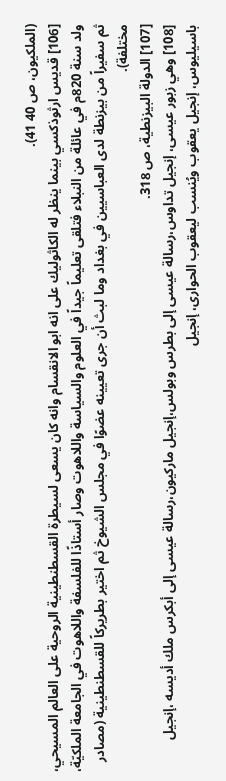(الملكيون، ص 40 41).
[106] قديس ارثوذكسي بينما ينظر له الكاثوليك على انه ابو الانقسام وانه كان يسعى لسيطرة القسطنطينية الروحية على العالم المسيحي، ولد سنة 820م في عائلة من النبلاء فتلقى تعليماً جيداً في العلوم والسياسة واللاهوت وصار أستاذًا للفلسفة واللاهوت في الجامعة الملكيّة، ثم سفيراً من بيزنطة لدى العباسيين في بغداد وما لبث أن جرى تعيينه عضوًا في مجلس الشيوخ ثم اختير بطريركاً للقسطنطينية (مصادر مختلفة).
[107] الدولة البيزنطية، ص 318.
[108] وهي زبور عيسى، إنجيل تداوس،رسالة عيسى إلى بطرس وبولس،إنجيل ماركيون،رسالة عيسى إلى أبكرس ملك أديسه ،إنجيل باسيليوس، إنجيل يعقوب ويُنسب ليعقوب الحوارى، إنجيل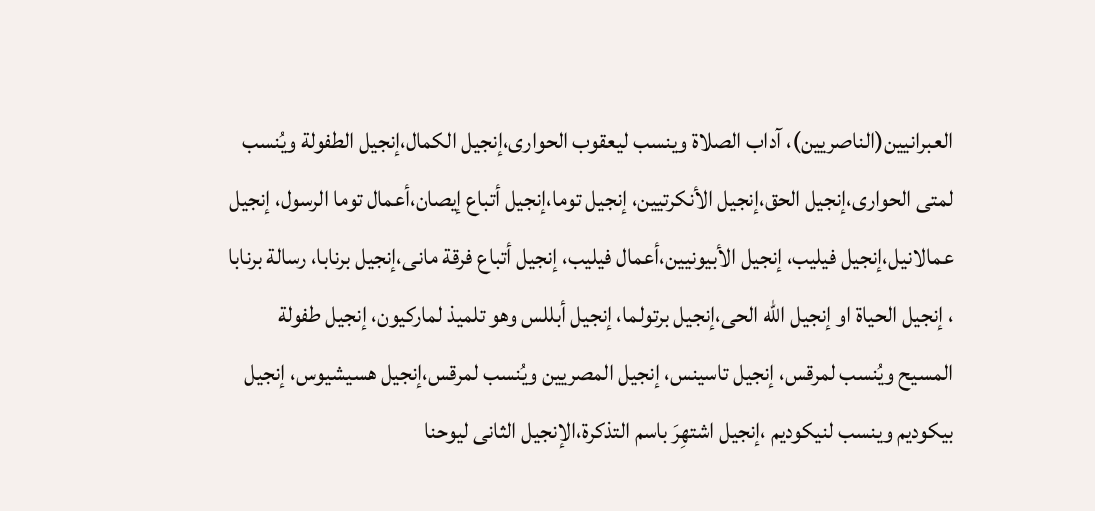العبرانيين(الناصريين)، آداب الصلاة وينسب ليعقوب الحوارى،إنجيل الكمال،إنجيل الطفولة ويُنسب لمتى الحوارى،إنجيل الحق،إنجيل الأنكرتيين، إنجيل توما،إنجيل أتباع إيصان،أعمال توما الرسول، إنجيل عمالانيل،إنجيل فيليب، إنجيل الأبيونيين،أعمال فيليب، إنجيل أتباع فرقة مانى،إنجيل برنابا، رسالة برنابا ، إنجيل الحياة او إنجيل الله الحى،إنجيل برتولما، إنجيل أبللس وهو تلميذ لماركيون، إنجيل طفولة المسيح ويُنسب لمرقس، إنجيل تاسينس، إنجيل المصريين ويُنسب لمرقس،إنجيل هسيشيوس، إنجيل بيكوديم وينسب لنيكوديم ،إنجيل اشتهِرَ باسم التذكرة،الإنجيل الثانى ليوحنا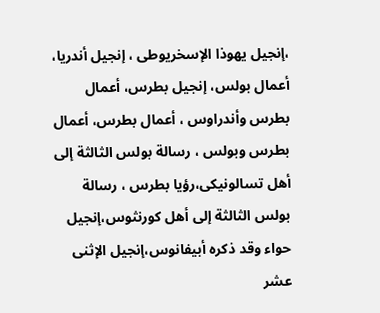،إنجيل يهوذا الإسخريوطى ، إنجيل أندريا، أعمال بولس، إنجيل بطرس، أعمال بطرس وأندراوس ، أعمال بطرس، أعمال بطرس وبولس ، رسالة بولس الثالثة إلى أهل تسالونيكى،رؤيا بطرس ، رسالة بولس الثالثة إلى أهل كورنثوس،إنجيل حواء وقد ذكره أبيفانوس،إنجيل الإثنى عشر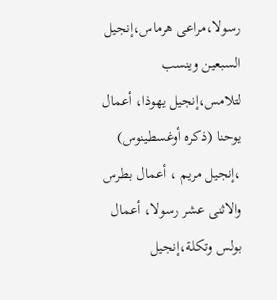رسولا،مراعى هرماس،إنجيل السبعين وينسب لتلامس،إنجيل يهوذا، أعمال يوحنا (ذكره أوغسطينوس) ،إنجيل مريم ، أعمال بطرس والاثنى عشر رسولا، أعمال بولس وتكلة،إنجيل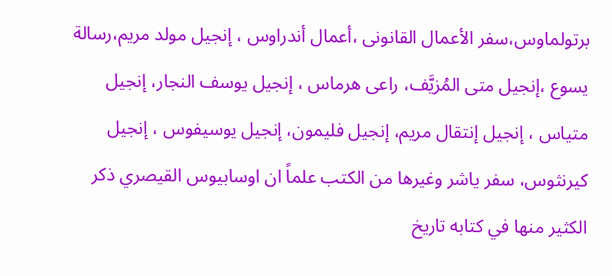برتولماوس،سفر الأعمال القانونى ،أعمال أندراوس ، إنجيل مولد مريم،رسالة يسوع ،إنجيل متى المُزيَّف، راعى هرماس ، إنجيل يوسف النجار، إنجيل متياس ، إنجيل إنتقال مريم، إنجيل فليمون، إنجيل يوسيفوس ، إنجيل كيرنثوس، سفر ياشر وغيرها من الكتب علماً ان اوسابيوس القيصري ذكر الكثير منها في كتابه تاريخ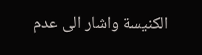الكنيسة واشار الى عدم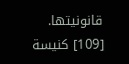قانونيتها.
[109] كنيسة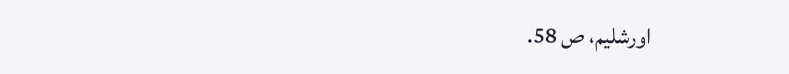اورشليم، ص 58.